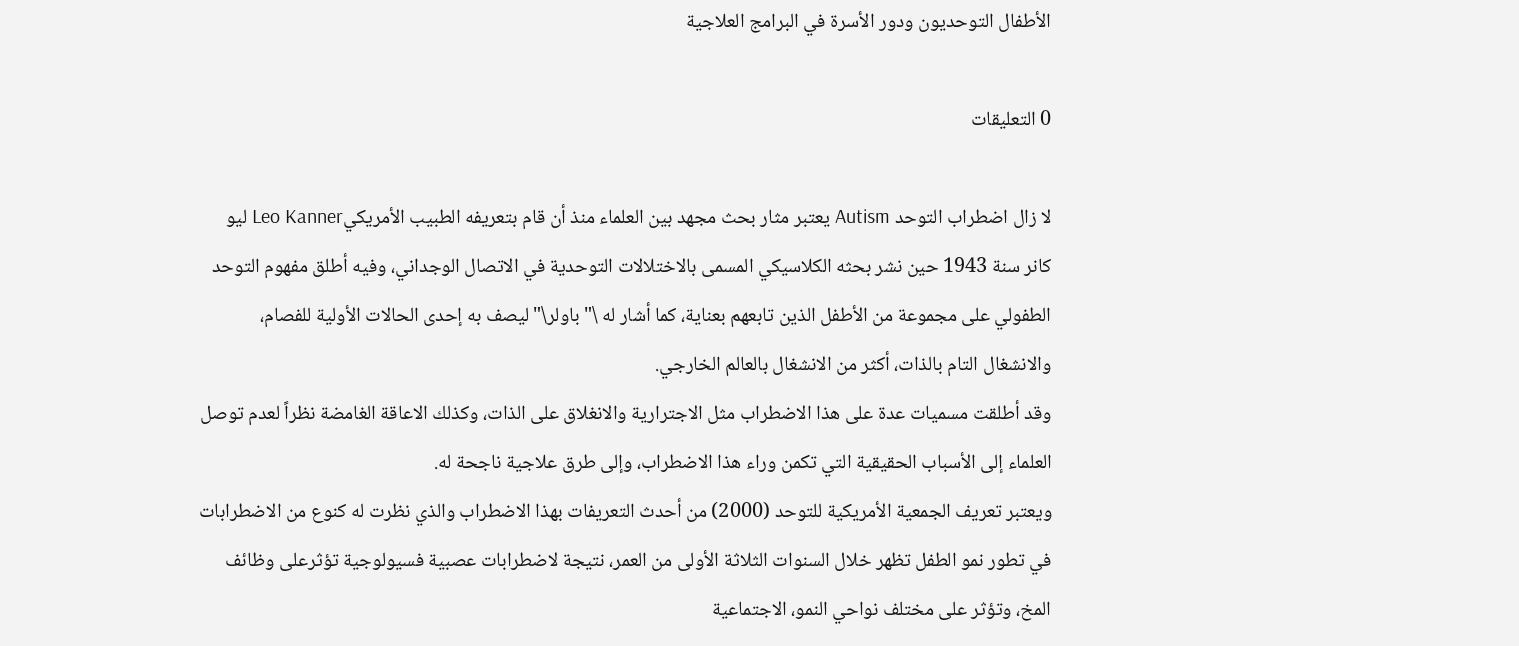الأطفال التوحديون ودور الأسرة في البرامج العلاجية

0 التعليقات

لا زال اضطراب التوحد Autism يعتبر مثار بحث مجهد بين العلماء منذ أن قام بتعريفه الطبيب الأمريكيLeo Kanner ليو كانر سنة 1943 حين نشر بحثه الكلاسيكي المسمى بالاختلالات التوحدية في الاتصال الوجداني، وفيه أطلق مفهوم التوحد الطفولي على مجموعة من الأطفل الذين تابعهم بعناية، كما أشار له \"باولر\" ليصف به إحدى الحالات الأولية للفصام، والانشغال التام بالذات، أكثر من الانشغال بالعالم الخارجي.
وقد أطلقت مسميات عدة على هذا الاضطراب مثل الاجترارية والانغلاق على الذات، وكذلك الاعاقة الغامضة نظراً لعدم توصل العلماء إلى الأسباب الحقيقية التي تكمن وراء هذا الاضطراب، وإلى طرق علاجية ناجحة له.
ويعتبر تعريف الجمعية الأمريكية للتوحد (2000) من أحدث التعريفات بهذا الاضطراب والذي نظرت له كنوع من الاضطرابات في تطور نمو الطفل تظهر خلال السنوات الثلاثة الأولى من العمر، نتيجة لاضطرابات عصبية فسيولوجية تؤثرعلى وظائف المخ، وتؤثر على مختلف نواحي النمو، الاجتماعية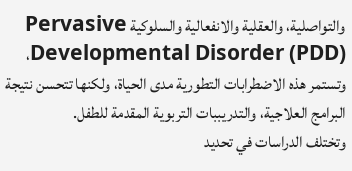والتواصلية، والعقلية والانفعالية والسلوكية Pervasive Developmental Disorder (PDD)، وتستمر هذه الاضطرابات التطورية مدى الحياة، ولكنها تتحسن نتيجة البرامج العلاجية، والتدريببات التربوية المقدمة للطفل.
وتختلف الدراسات في تحديد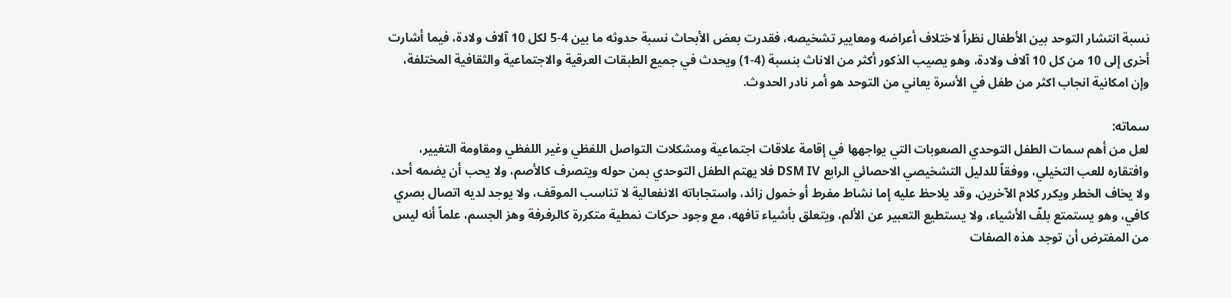نسبة انتشار التوحد بين الأطفال نظراً لاختلاف أعراضه ومعايير تشخيصه، فقدرت بعض الأبحاث نسبة حدوثه ما بين 4-5 لكل 10 آلاف ولادة، فيما أشارت أخرى إلى 10 من كل 10 آلاف ولادة، وهو يصيب الذكور أكثر من الاناث بنسبة (4-1) ويحدث في جميع الطبقات العرقية والاجتماعية والثقافية المختلفة، وإن امكانية انجاب اكثر من طفل في الأسرة يعاني من التوحد هو أمر نادر الحدوث.

سماته:
لعل من أهم سمات الطفل التوحدي الصعوبات التي يواجهها في إقامة علاقات اجتماعية ومشكلات التواصل اللفظي وغير اللفظي ومقاومة التغيير، وافتقاره للعب التخيلي، ووفقاً للدليل التشخيصي الاحصائي الرابع DSM IV فلا يهتم الطفل التوحدي بمن حوله ويتصرف كالأصم، ولا يحب أن يضمه أحد، ولا يخاف الخطر ويكرر كلام الآخرين، وقد يلاحظ عليه إما نشاط مفرط أو خمول زائد، واستجاباته الانفعالية لا تناسب الموقف، ولا يوجد لديه اتصال بصري كافي، وهو يستمتع بلفّ الأشياء، ولا يستطيع التعبير عن الألم، ويتعلق بأشياء تافهه، مع وجود حركات نمطية متكررة كالرفرفة وهز الجسم، علماً أنه ليس من المفترض أن توجد هذه الصفات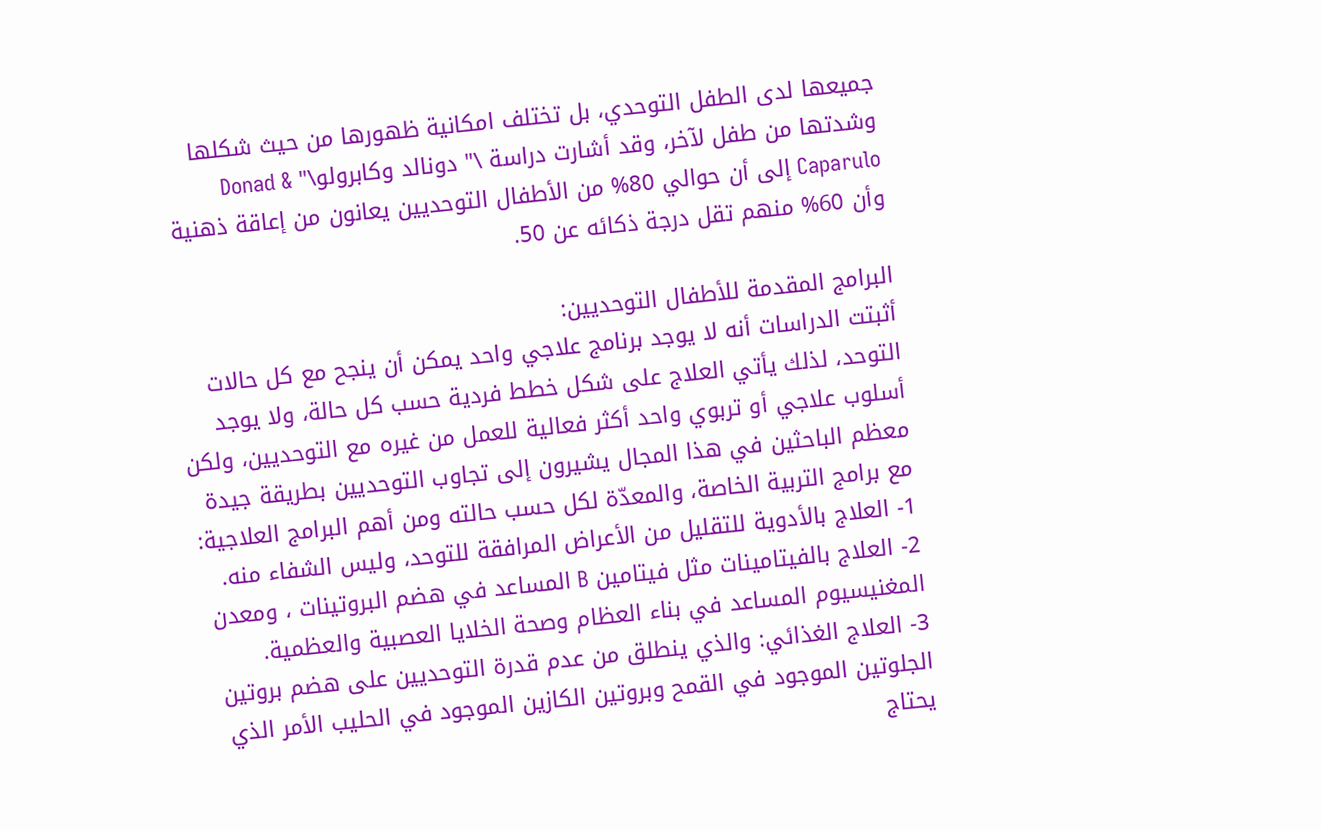جميعها لدى الطفل التوحدي، بل تختلف امكانية ظهورها من حيث شكلها وشدتها من طفل لآخر، وقد أشارت دراسة \" دونالد وكابرولو\" Donad & Caparulo إلى أن حوالي 80% من الأطفال التوحديين يعانون من إعاقة ذهنية وأن 60% منهم تقل درجة ذكائه عن 50.

البرامج المقدمة للأطفال التوحديين:
أثبتت الدراسات أنه لا يوجد برنامج علاجي واحد يمكن أن ينجح مع كل حالات التوحد، لذلك يأتي العلاج على شكل خطط فردية حسب كل حالة، ولا يوجد أسلوب علاجي أو تربوي واحد أكثر فعالية للعمل من غيره مع التوحديين، ولكن معظم الباحثين في هذا المجال يشيرون إلى تجاوب التوحديين بطريقة جيدة مع برامج التربية الخاصة، والمعدّة لكل حسب حالته ومن أهم البرامج العلاجية:
1- العلاج بالأدوية للتقليل من الأعراض المرافقة للتوحد، وليس الشفاء منه.
2- العلاج بالفيتامينات مثل فيتامين B المساعد في هضم البروتينات ، ومعدن المغنيسيوم المساعد في بناء العظام وصحة الخلايا العصبية والعظمية.
3- العلاج الغذائي: والذي ينطلق من عدم قدرة التوحديين على هضم بروتين الجلوتين الموجود في القمح وبروتين الكازين الموجود في الحليب الأمر الذي يحتاج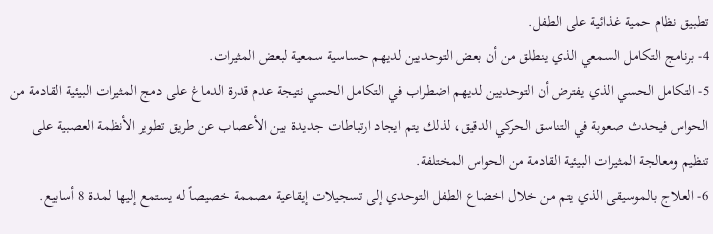تطبيق نظام حمية غذائية على الطفل.
4- برنامج التكامل السمعي الذي ينطلق من أن بعض التوحديين لديهم حساسية سمعية لبعض المثيرات.
5- التكامل الحسي الذي يفترض أن التوحديين لديهم اضطراب في التكامل الحسي نتيجة عدم قدرة الدماغ على دمج المثيرات البيئية القادمة من الحواس فيحدث صعوبة في التناسق الحركي الدقيق، لذلك يتم ايجاد ارتباطات جديدة بين الأعصاب عن طريق تطوير الأنظمة العصبية على تنظيم ومعالجة المثيرات البيئية القادمة من الحواس المختلفة.
6- العلاج بالموسيقى الذي يتم من خلال اخضاع الطفل التوحدي إلى تسجيلات إيقاعية مصممة خصيصاً له يستمع إليها لمدة 8 أسابيع.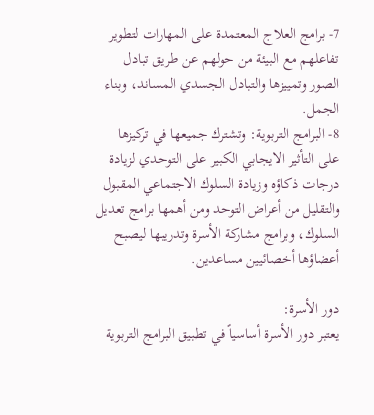7- برامج العلاج المعتمدة على المهارات لتطوير تفاعلهم مع البيئة من حولهم عن طريق تبادل الصور وتمييزها والتبادل الجسدي المساند، وبناء الجمل.
8- البرامج التربوية: وتشترك جميعها في تركيزها على التأثير الايجابي الكبير على التوحدي لزيادة درجات ذكاؤه وزيادة السلوك الاجتماعي المقبول والتقليل من أعراض التوحد ومن أهمها برامج تعديل السلوك، وبرامج مشاركة الأسرة وتدريبها ليصبح أعضاؤها أخصائيين مساعدين.

دور الأسرة:
يعتبر دور الأسرة أساسياً في تطبيق البرامج التربوية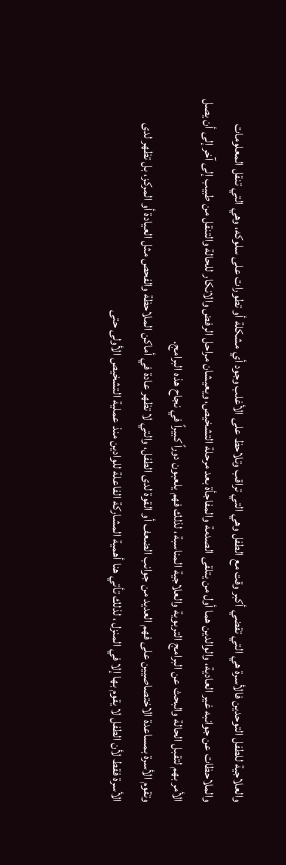والعلاجية للطفل التوحدين فالأسرة هي التي تقضي أكبر وقت مع الطفل وهي التي تراقب وتلاحظ على الأغلب وجود أي مشكلة أو تطورات على سلوكه، وهي التي تنقل المعلومات والملاحظات عن جوانبه غير العادية، والوالدين هما أول من يتلقى الصدمة والمفاجأة بعد مرحلة التشخيص، ويعيشان مراحل الرفض والانكار للحالة والتنقل من طبيب إلى آخر إلى أن يصل الأمر بهم لتقبل الحالة والبحث عن البرامج التربوية والعلاجية المناسبة، لذلك فهم يلعبون دوراً كبيراً في نجاح هذه البرامج.
وتقوم الأسرة بمساعدة الاختصاصيين على فهم العديد من جوانب الضعف أو القوة لدى الطفل، والتي لا تظهر عادة في أماكن الملاحظة والفحص مثل العيادة أو المركز، بل تظهر لدى الأسرة فقط لأن الطفل لا يقوم بها إلا في المنزل ، لذلك تأتي هنا أهمية المشاركة الفاعلة للوادين منذ عملية التشخيص الأولى حتى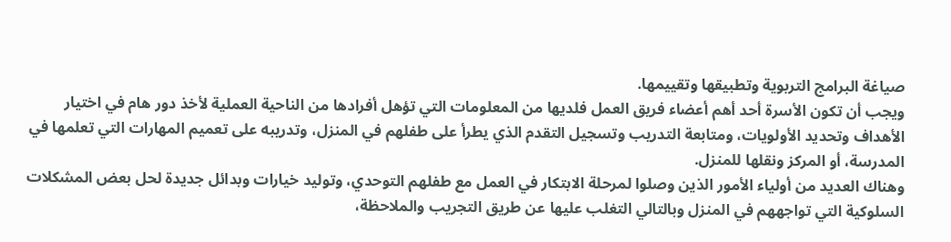صياغة البرامج التربوية وتطبيقها وتقييمها.
ويجب أن تكون الأسرة أحد أهم أعضاء فريق العمل فلديها من المعلومات التي تؤهل أفرادها من الناحية العملية لأخذ دور هام في اختيار الأهداف وتحديد الأولويات، ومتابعة التدريب وتسجيل التقدم الذي يطرأ على طفلهم في المنزل، وتدريبه على تعميم المهارات التي تعلمها في المدرسة، أو المركز ونقلها للمنزل.
وهناك العديد من أولياء الأمور الذين وصلوا لمرحلة الابتكار في العمل مع طفلهم التوحدي، وتوليد خيارات وبدائل جديدة لحل بعض المشكلات السلوكية التي تواجههم في المنزل وبالتالي التغلب عليها عن طريق التجريب والملاحظة،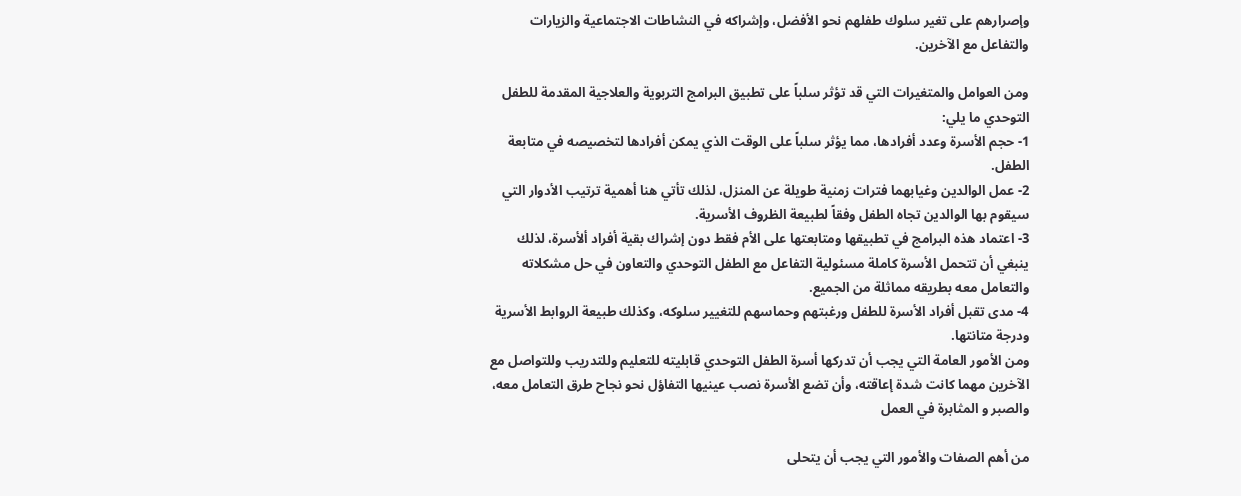وإصرارهم على تغير سلوك طفلهم نحو الأفضل، وإشراكه في النشاطات الاجتماعية والزيارات والتفاعل مع الآخرين.

ومن العوامل والمتغيرات التي قد تؤثر سلباً على تطبيق البرامج التربوية والعلاجية المقدمة للطفل التوحدي ما يلي:
1- حجم الأسرة وعدد أفرادها، مما يؤثر سلباً على الوقت الذي يمكن أفرادها لتخصيصه في متابعة الطفل.
2- عمل الوالدين وغيابهما فترات زمنية طويلة عن المنزل، لذلك تأتي هنا أهمية ترتيب الأدوار التي سيقوم بها الوالدين تجاه الطفل وفقاً لطبيعة الظروف الأسرية.
3- اعتماد هذه البرامج في تطبيقها ومتابعتها على الأم فقط دون إشراك بقية أفراد ألأسرة، لذلك ينبغي أن تتحمل الأسرة كاملة مسئولية التفاعل مع الطفل التوحدي والتعاون في حل مشكلاته والتعامل معه بطريقه مماثلة من الجميع.
4- مدى تقبل أفراد الأسرة للطفل ورغبتهم وحماسهم للتغيير سلوكه، وكذلك طبيعة الروابط الأسرية ودرجة متانتها.
ومن الأمور العامة التي يجب أن تدركها أسرة الطفل التوحدي قابليته للتعليم وللتدريب وللتواصل مع الآخرين مهما كانت شدة إعاقته، وأن تضع الأسرة نصب عينيها التفاؤل نحو نجاح طرق التعامل معه، والصبر و المثابرة في العمل

من أهم الصفات والأمور التي يجب أن يتحلى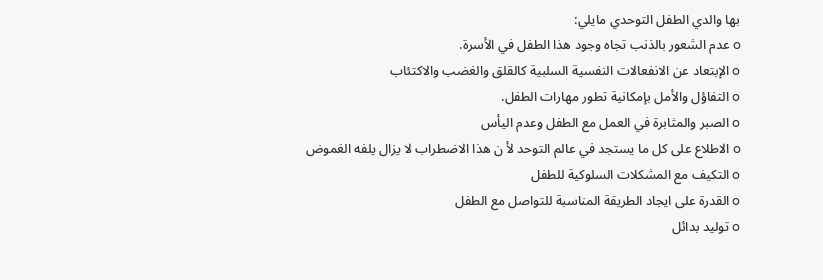بها والدي الطفل التوحدي مايلي:
o عدم الشعور بالذنب تجاه وجود هذا الطفل في الأسرة.
o الإبتعاد عن الانفعالات النفسية السلبية كالقلق والغضب والاكتئاب
o التفاؤل والأمل بإمكانية تطور مهارات الطفل.
o الصبر والمثابرة في العمل مع الطفل وعدم اليأس
o الاطلاع على كل ما يستجد في عالم التوحد لأ ن هذا الاضطراب لا يزال يلفه الغموض
o التكيف مع المشكلات السلوكية للطفل
o القدرة على ايجاد الطريقة المناسبة للتواصل مع الطفل
o توليد بدائل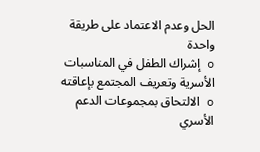الحل وعدم الاعتماد على طريقة واحدة
o إشراك الطفل في المناسبات الأسرية وتعريف المجتمع بإعاقته
o الالتحاق بمجموعات الدعم الأسري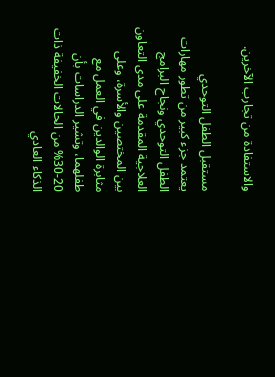والاستفادة من تجارب الآخرين.

مستقبل الطفل التوحدي
يعتمد جزء كبير من تطور مهارات الطفل التوحدي ونجاح البرامج العلاجية المقدمة على مدى التعاون بين المختصين والأسرة، وعلى مثابرة الوالدين في العمل مع طفلهما، وتشير الدراسات بأن 20-30% من الحالات الخفيفة ذات الذكاء العادي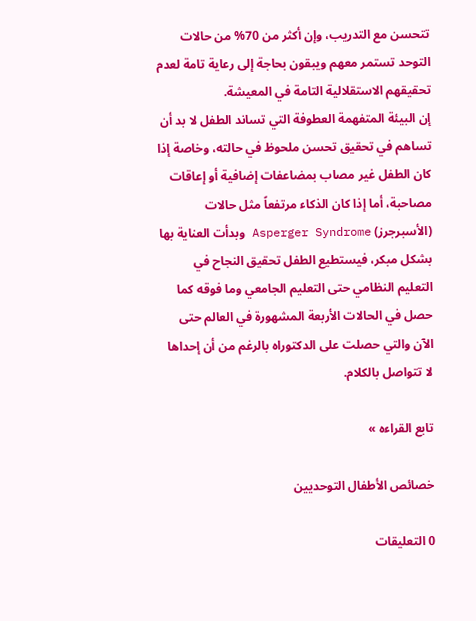تتحسن مع التدريب، وإن أكثر من 70% من حالات التوحد تستمر معهم ويبقون بحاجة إلى رعاية تامة لعدم تحقيقهم الاستقلالية التامة في المعيشة.
إن البيئة المتفهمة العطوفة التي تساند الطفل لا بد أن تساهم في تحقيق تحسن ملحوظ في حالته، وخاصة إذا كان الطفل غير مصاب بمضاعفات إضافية أو إعاقات مصاحبة، أما إذا كان الذكاء مرتفعاً مثل حالات (الأسبرجرز) Asperger Syndrome وبدأت العناية بها بشكل مبكر، فيستطيع الطفل تحقيق النجاح في التعليم النظامي حتى التعليم الجامعي وما فوقه كما حصل في الحالات الأربعة المشهورة في العالم حتى الآن والتي حصلت على الدكتوراه بالرغم من أن إحداها لا تتواصل بالكلام.

تابع القراءه »

خصائص الأطفال التوحديين

0 التعليقات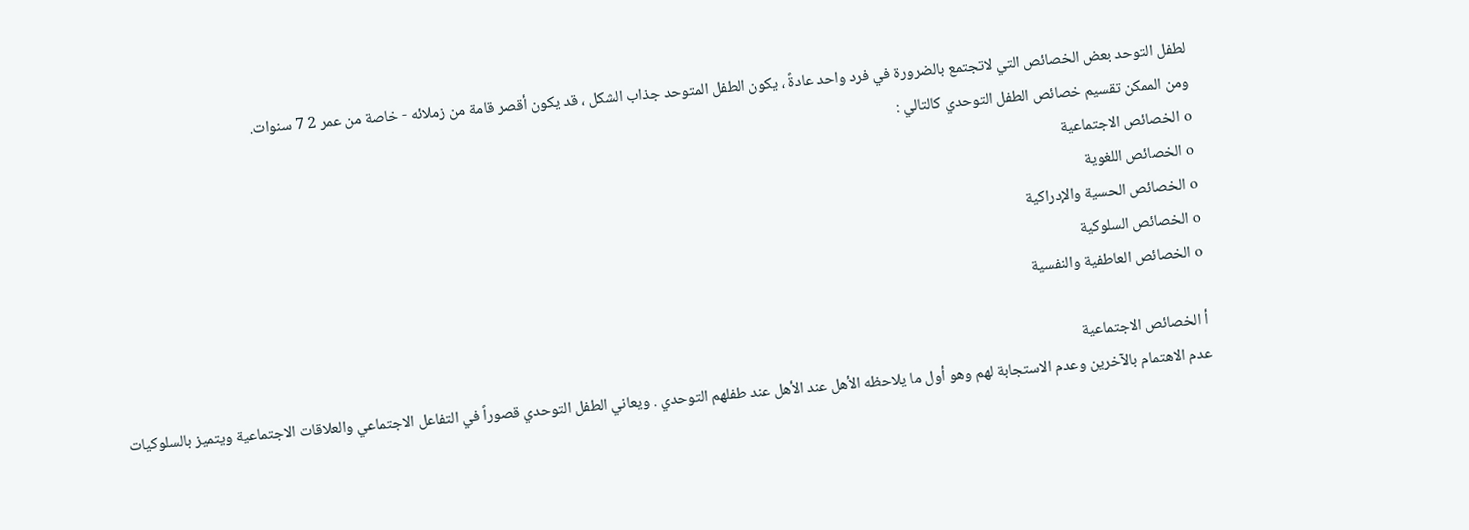لطفل التوحد بعض الخصائص التي لاتجتمع بالضرورة في فرد واحد عادةً ، يكون الطفل المتوحد جذاب الشكل ، قد يكون أقصر قامة من زملائه - خاصة من عمر 2 7 سنوات.
ومن الممكن تقسيم خصائص الطفل التوحدي كالتالي :
o الخصائص الاجتماعية
o الخصائص اللغوية
o الخصائص الحسية والإدراكية
o الخصائص السلوكية
o الخصائص العاطفية والنفسية

أ الخصائص الاجتماعية
عدم الاهتمام بالآخرين وعدم الاستجابة لهم وهو أول ما يلاحظه الأهل عند الأهل عند طفلهم التوحدي . ويعاني الطفل التوحدي قصوراً في التفاعل الاجتماعي والعلاقات الاجتماعية ويتميز بالسلوكيات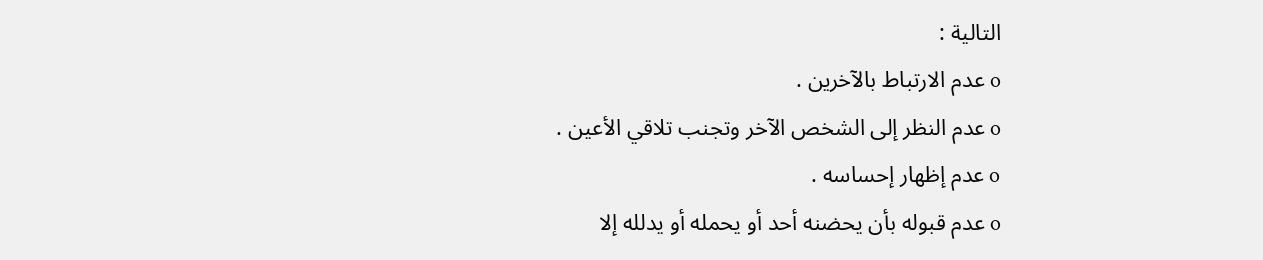التالية :
o عدم الارتباط بالآخرين .
o عدم النظر إلى الشخص الآخر وتجنب تلاقي الأعين .
o عدم إظهار إحساسه .
o عدم قبوله بأن يحضنه أحد أو يحمله أو يدلله إلا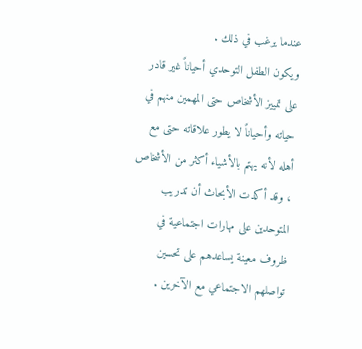عندما يرغب في ذلك .
ويكون الطفل التوحدي أحياناً غير قادر على تمييز الأشخاص حتى المهمين منهم في حياته وأحياناً لا يطور علاقاته حتى مع أهله لأنه يهتم بالأشياء أكثر من الأشخاص ، وقد أكدت الأبحاث أن تدريب المتوحدين على مهارات اجتماعية في ظروف معينة يساعدهم على تحسين تواصلهم الاجتماعي مع الآخرين .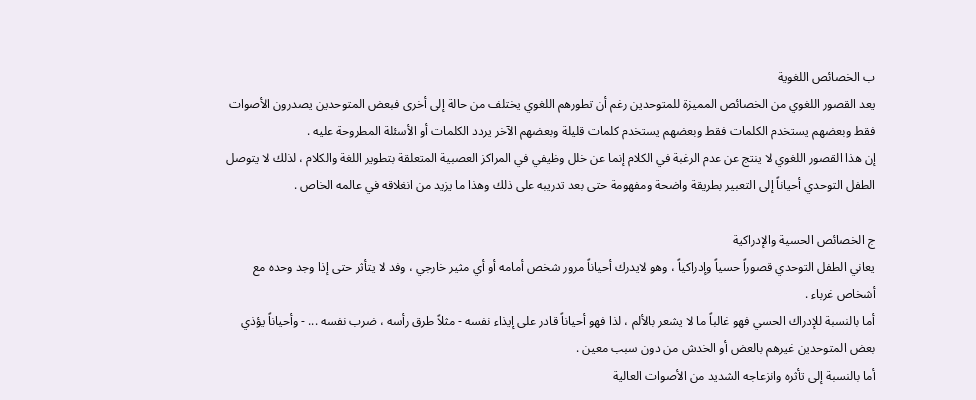ب الخصائص اللغوية
يعد القصور اللغوي من الخصائص المميزة للمتوحدين رغم أن تطورهم اللغوي يختلف من حالة إلى أخرى فبعض المتوحدين يصدرون الأصوات فقط وبعضهم يستخدم الكلمات فقط وبعضهم يستخدم كلمات قليلة وبعضهم الآخر يردد الكلمات أو الأسئلة المطروحة عليه .
إن هذا القصور اللغوي لا ينتج عن عدم الرغبة في الكلام إنما عن خلل وظيفي في المراكز العصبية المتعلقة بتطوير اللغة والكلام ، لذلك لا يتوصل الطفل التوحدي أحياناً إلى التعبير بطريقة واضحة ومفهومة حتى بعد تدريبه على ذلك وهذا ما يزيد من انغلاقه في عالمه الخاص .

ج الخصائص الحسية والإدراكية
يعاني الطفل التوحدي قصوراً حسياً وإدراكياً ، وهو لايدرك أحياناً مرور شخص أمامه أو أي مثير خارجي ، وفد لا يتأثر حتى إذا وجد وحده مع أشخاص غرباء .
أما بالنسبة للإدراك الحسي فهو غالباً ما لا يشعر بالألم ، لذا فهو أحياناً قادر على إيذاء نفسه - مثلاً طرق رأسه ، ضرب نفسه ... - وأحياناً يؤذي بعض المتوحدين غيرهم بالعض أو الخدش من دون سبب معين .
أما بالنسبة إلى تأثره وانزعاجه الشديد من الأصوات العالية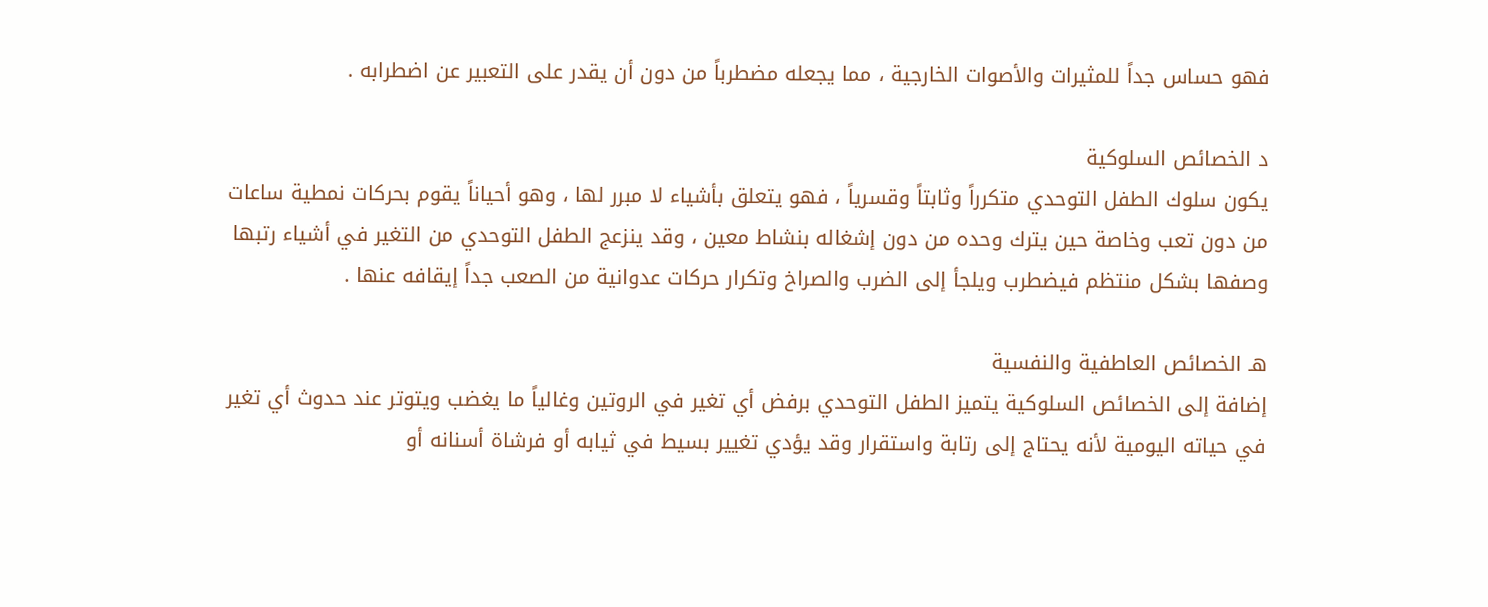فهو حساس جداً للمثيرات والأصوات الخارجية ، مما يجعله مضطرباً من دون أن يقدر على التعبير عن اضطرابه .

د الخصائص السلوكية
يكون سلوك الطفل التوحدي متكرراً وثابتاً وقسرياً ، فهو يتعلق بأشياء لا مبرر لها ، وهو أحياناً يقوم بحركات نمطية ساعات من دون تعب وخاصة حين يترك وحده من دون إشغاله بنشاط معين ، وقد ينزعج الطفل التوحدي من التغير في أشياء رتبها وصفها بشكل منتظم فيضطرب ويلجأ إلى الضرب والصراخ وتكرار حركات عدوانية من الصعب جداً إيقافه عنها .

هـ الخصائص العاطفية والنفسية
إضافة إلى الخصائص السلوكية يتميز الطفل التوحدي برفض أي تغير في الروتين وغالياً ما يغضب ويتوتر عند حدوث أي تغير في حياته اليومية لأنه يحتاج إلى رتابة واستقرار وقد يؤدي تغيير بسيط في ثيابه أو فرشاة أسنانه أو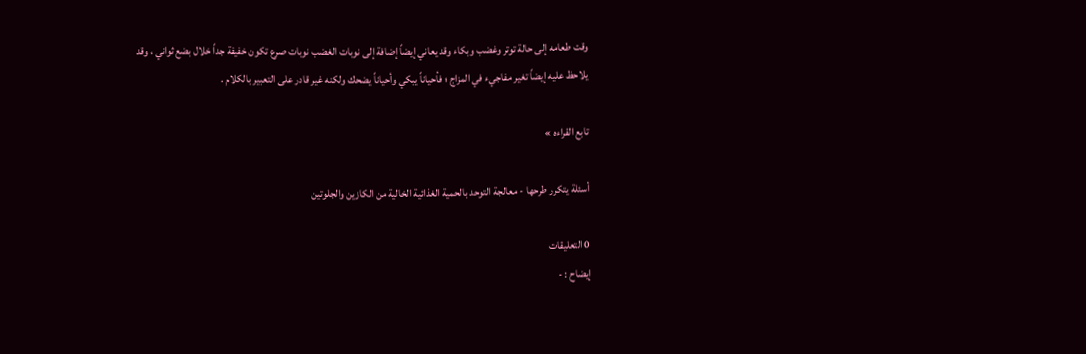وقت طعامه إلى حالة توتر وغضب وبكاء وقد يعاني إيضاً إضافة إلى نوبات الغضب نوبات صرع تكون خفيفة جداً خلال بضع ثواني ، وقد يلاحظ عليه إيضاً تغير مفاجيء في المزاج ؛ فأحياناً يبكي وأحياناً يضحك ولكنه غير قادر على التعبير بالكلام .

تابع القراءه »

أسئلة يتكرر طرحها - معالجة التوحد بالحمية الغذائية الخالية من الكازين والجلوتين

0 التعليقات
إيضاح : -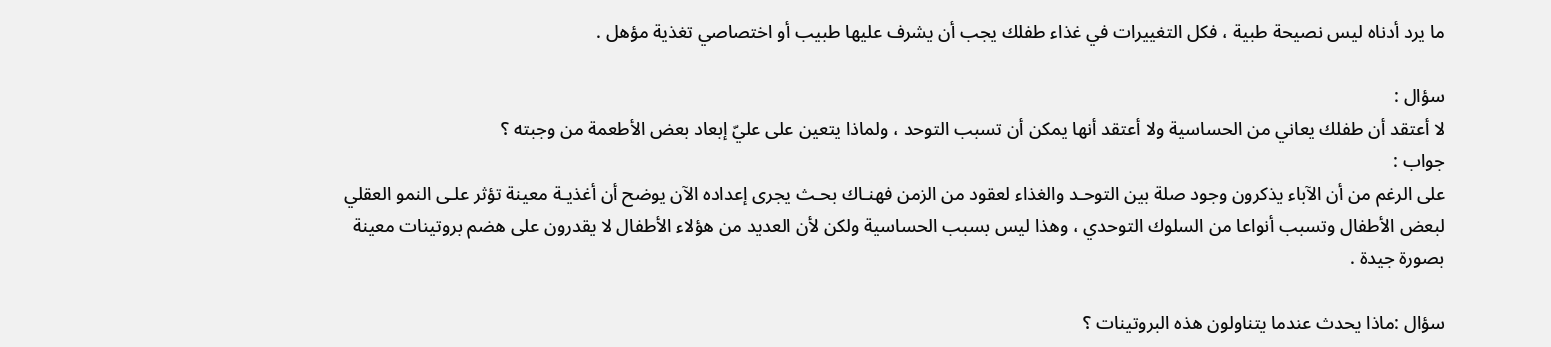ما يرد أدناه ليس نصيحة طبية ، فكل التغييرات في غذاء طفلك يجب أن يشرف عليها طبيب أو اختصاصي تغذية مؤهل .

سؤال :
لا أعتقد أن طفلك يعاني من الحساسية ولا أعتقد أنها يمكن أن تسبب التوحد ، ولماذا يتعين على عليّ إبعاد بعض الأطعمة من وجبته ؟
جواب :
على الرغم من أن الآباء يذكرون وجود صلة بين التوحـد والغذاء لعقود من الزمن فهنـاك بحـث يجرى إعداده الآن يوضح أن أغذيـة معينة تؤثر علـى النمو العقلي لبعض الأطفال وتسبب أنواعا من السلوك التوحدي ، وهذا ليس بسبب الحساسية ولكن لأن العديد من هؤلاء الأطفال لا يقدرون على هضم بروتينات معينة بصورة جيدة .

سؤال :ماذا يحدث عندما يتناولون هذه البروتينات ؟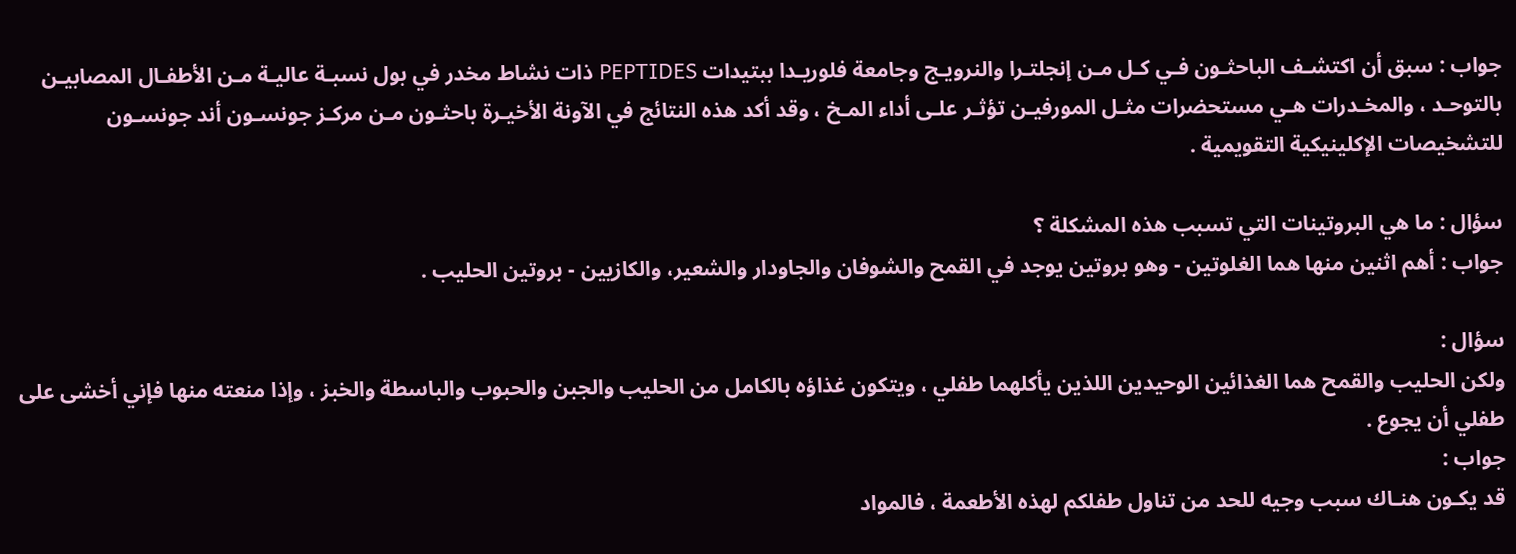جواب : سبق أن اكتشـف الباحثـون فـي كـل مـن إنجلتـرا والنرويـج وجامعة فلوريـدا ببتيدات PEPTIDES ذات نشاط مخدر في بول نسبـة عاليـة مـن الأطفـال المصابيـن بالتوحـد ، والمخـدرات هـي مستحضرات مثـل المورفيـن تؤثـر علـى أداء المـخ ، وقد أكد هذه النتائج في الآونة الأخيـرة باحثـون مـن مركـز جونسـون أند جونسـون للتشخيصات الإكلينيكية التقويمية .

سؤال : ما هي البروتينات التي تسبب هذه المشكلة ؟
جواب : أهم اثنين منها هما الغلوتين - وهو بروتين يوجد في القمح والشوفان والجاودار والشعير، والكازيين - بروتين الحليب .

سؤال :
ولكن الحليب والقمح هما الغذائين الوحيدين اللذين يأكلهما طفلي ، ويتكون غذاؤه بالكامل من الحليب والجبن والحبوب والباسطة والخبز ، وإذا منعته منها فإني أخشى على طفلي أن يجوع .
جواب :
قد يكـون هنـاك سبب وجيه للحد من تناول طفلكم لهذه الأطعمة ، فالمواد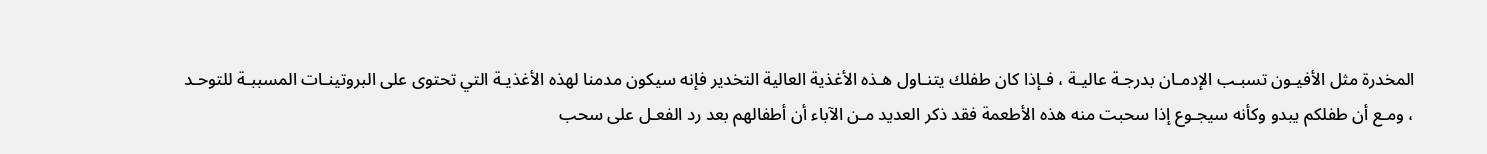المخدرة مثل الأفيـون تسبـب الإدمـان بدرجـة عاليـة ، فـإذا كان طفلك يتنـاول هـذه الأغذية العالية التخدير فإنه سيكون مدمنا لهذه الأغذيـة التي تحتوى على البروتينـات المسببـة للتوحـد ، ومـع أن طفلكم يبدو وكأنه سيجـوع إذا سحبت منه هذه الأطعمة فقد ذكر العديد مـن الآباء أن أطفالهم بعد رد الفعـل على سحب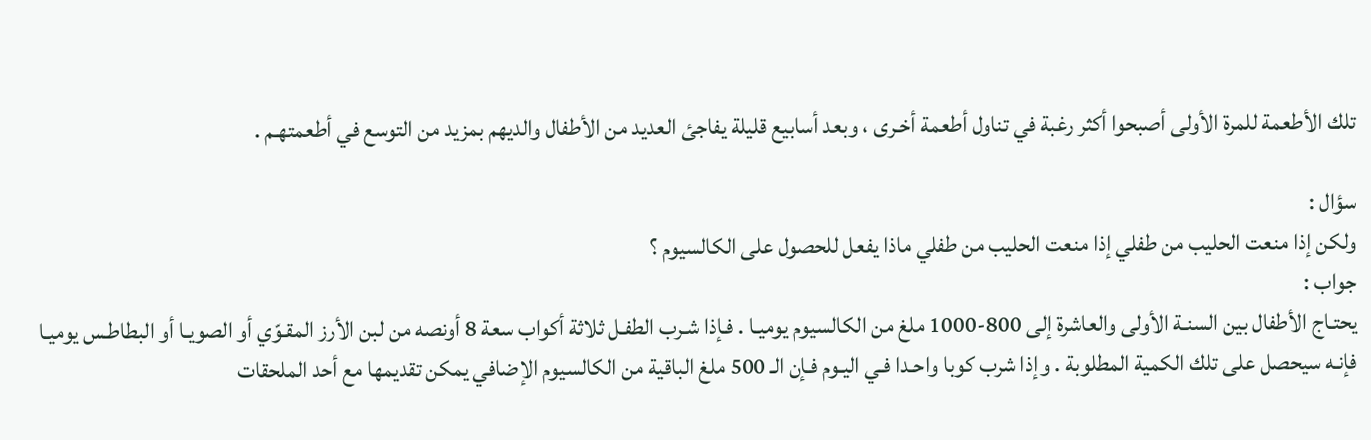تلك الأطعمة للمرة الأولى أصبحوا أكثر رغبة في تناول أطعمة أخـرى ، وبعد أسابيع قليلة يفاجئ العديد من الأطفال والديهم بمزيد من التوسع في أطعمتهـم .

سؤال :
ولكن إذا منعت الحليب من طفلي إذا منعت الحليب من طفلي ماذا يفعل للحصول على الكالسيوم ؟
جواب :
يحتـاج الأطفال بين السنـة الأولى والعاشرة إلى 800-1000 ملغ من الكالسيوم يوميـا . فـإذا شـرب الطفـل ثلاثة أكواب سعة 8 أونصه من لبن الأرز المقـوّي أو الصويـا أو البطاطـس يوميـا فإنـه سيحصل على تلك الكمية المطلوبة . وإذا شرب كوبا واحـدا فـي اليـوم فـإن الـ 500 ملغ الباقية من الكالسيوم الإضافي يمكن تقديمها مع أحد الملحقات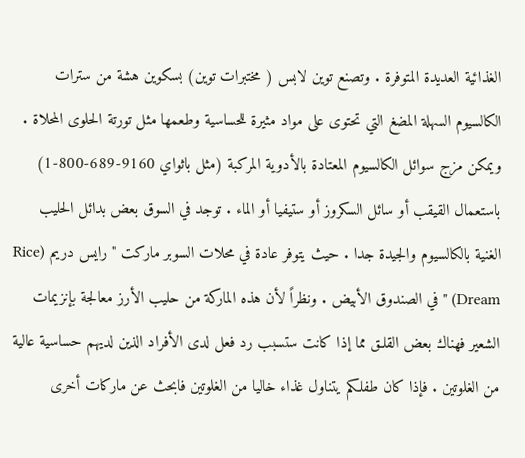الغذائية العديدة المتوفرة . وتصنع توين لابس ( مختبرات توين) بسكوين هشة من سترات الكالسيوم السهلة المضغ التي تحتوى على مواد مثيرة للحساسية وطعمها مثل تورتة الحلوى المحلاة . ويمكن مزج سوائل الكالسيوم المعتادة بالأدوية المركبة (مثل باثواي 9160-689-800-1) باستعمال القيقب أو سائل السكروز أو ستيفيا أو الماء . توجد في السوق بعض بدائل الحليب الغنية بالكالسيوم والجيدة جدا . حيث يتوفر عادة في محلات السوبر ماركت " رايس دريم (Rice Dream) " في الصندوق الأبيض . ونظراً لأن هذه الماركة من حليب الأرز معالجة بإنزيمات الشعير فهناك بعض القلـق مما إذا كانت ستسبب رد فعل لدى الأفراد الذين لديهم حساسية عالية من الغلوتين . فإذا كان طفلكم يتناول غذاء خاليا من الغلوتين فابحث عن ماركات أخرى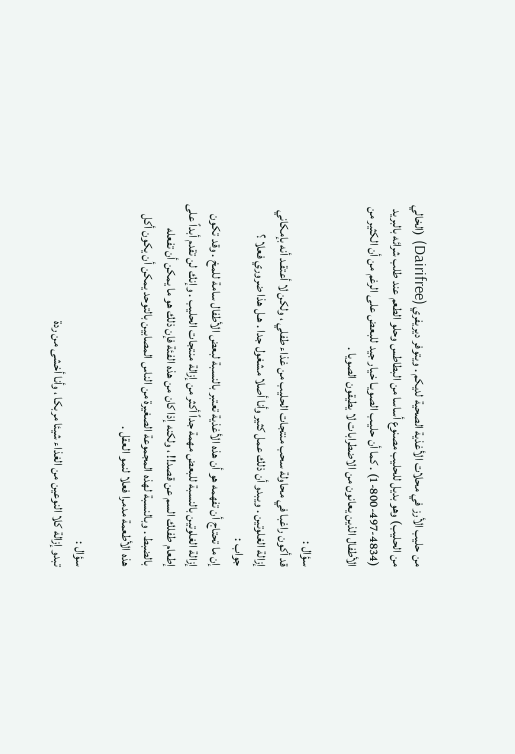من حليب الأرز في محلات الأغذية الصحية لديكم . ويتوفر ديريفري (Dairifree) (الخالي من الحليب) وهو بديل للحليب مصنوع أساسا من البطاطس وحلو الطعم عند طلب شرائه بالبريد (4834-497-800-1) . كما أن حليـب الصويـا خيار جيد للبعض على الرغم من أن الكثير من الأطفال الذين يعانون من الاضطرابات لا يطيقون الصويا .

سؤال :
قد أكون راغبا في محاولة سحب منتجات الحليب من غذاء طفلي ، ولكن لا أعتقـد أنه بإمكاني إزالة الغلوتين . ويبدو أن ذلك عمل كثير وأنا أصلا مشغول جدا . هـل هذا ضروري فعلا ؟
جواب :
إن ما تحتاج أن تفهمه هو أن هذه الأغذية تعتبر بالنسبة لبعض الأطفال سامة للمخ . وقد تكون إزالة الغلوتين بالنسبة للبعض مهمة جداً أكثر من إزالة منتجات الحليب . وإنك لن تقدم أبداً على إطعام طفلك السم عن قصد!! ، ولكنه إذا كان من هذه الفئة فإن ذلك هو ما يمكن أن تفعله بالضبط . وبالنسبة لهذه المجموعة الصغيرة من الناس المصابين بالتوحد يمكن أن يكون أكل هذه الأطعمة مدمرا فعلا لنمو العقل .

سؤال :
تبدو إزالة كلا النوعين من الغذاء شيئا مربكا ، وأنا أخشى من ردة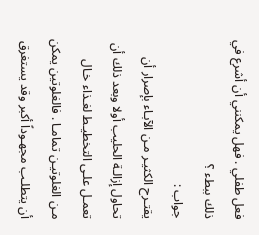فعل طفلي . فهل يمكنني أن أشرع في ذلك ببطء ؟
جواب :
يقتـرح الكثيـر مـن الآبـاء بإصرار أن تحاول إزالـة الحليب أولا وبعد ذلك أن تعمـل علـى التخطيـط لغـذاء خـال مـن الغلوتيـن تمامـا . فالغلوتين يمكن أن يتطلـب مجهـوداً أكبر وقد يستغرق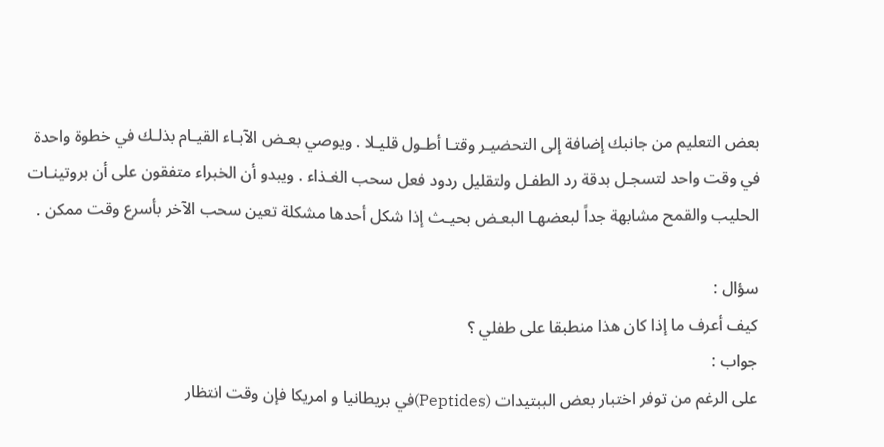بعض التعليم من جانبك إضافة إلى التحضيـر وقتـا أطـول قليـلا . ويوصي بعـض الآبـاء القيـام بذلـك في خطوة واحدة في وقت واحد لتسجـل بدقة رد الطفـل ولتقليل ردود فعل سحب الغـذاء . ويبدو أن الخبراء متفقون على أن بروتينـات الحليب والقمح مشابهة جداً لبعضهـا البعـض بحيـث إذا شكل أحدها مشكلة تعين سحب الآخر بأسرع وقت ممكن .

سؤال :
كيف أعرف ما إذا كان هذا منطبقا على طفلي ؟
جواب :
على الرغم من توفر اختبار بعض الببتيدات (Peptides)في بريطانيا و امريكا فإن وقت انتظار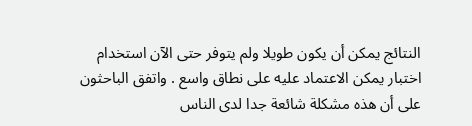النتائج يمكن أن يكون طويلا ولم يتوفر حتى الآن استخدام اختبار يمكن الاعتماد عليه على نطاق واسع . واتفق الباحثون على أن هذه مشكلة شائعة جدا لدى الناس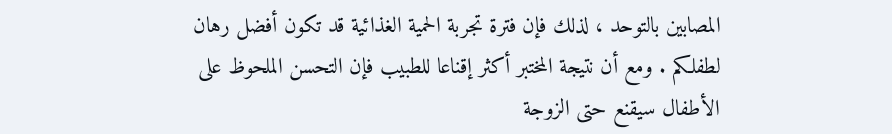المصابين بالتوحد ، لذلك فإن فترة تجربة الحمية الغذائية قد تكون أفضل رهان لطفلكم . ومع أن نتيجة المختبر أكثر إقناعا للطبيب فإن التحسن الملحوظ على الأطفال سيقنع حتى الزوجة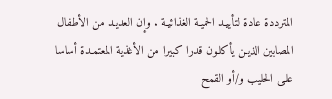المترددة عادة لتأييـد الحميـة الغذائيـة . وإن العديـد من الأطفال المصابين الذيـن يأكلـون قدرا كبيرا من الأغذية المعتمـدة أساسا علـى الحليب و/أو القمح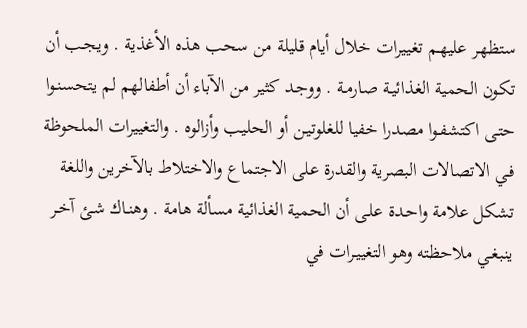ستظهـر عليهـم تغييرات خلال أيام قليلة من سحب هذه الأغذية . ويجـب أن تكون الحمية الغذائيـة صارمـة . ووجـد كثير من الآباء أن أطفالهم لم يتحسنـوا حتـى اكتشفـوا مصدرا خفيا للغلوتيـن أو الحليب وأزالوه . والتغييرات الملحوظة فـي الاتصالات البصرية والقدرة على الاجتماع والاختلاط بالآخرين واللغة تشكل علامة واحـدة علـى أن الحمية الغذائية مسألة هامة . وهنـاك شـئ آخـر ينبغـي ملاحظته وهو التغييـرات في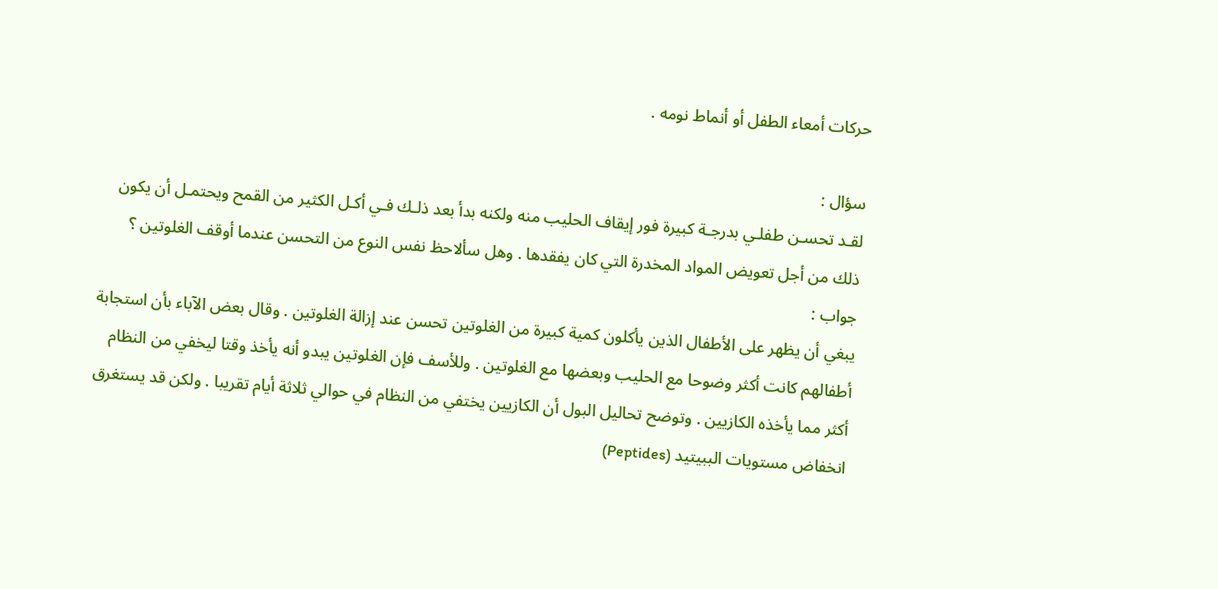حركات أمعاء الطفل أو أنماط نومه .

سؤال :
لقـد تحسـن طفلـي بدرجـة كبيرة فور إيقاف الحليب منه ولكنه بدأ بعد ذلـك فـي أكـل الكثير من القمح ويحتمـل أن يكون ذلك من أجل تعويض المواد المخدرة التي كان يفقدها . وهل سألاحظ نفس النوع من التحسن عندما أوقف الغلوتين ؟
جواب :
يبغي أن يظهر على الأطفال الذين يأكلون كمية كبيرة من الغلوتين تحسن عند إزالة الغلوتين . وقال بعض الآباء بأن استجابة أطفالهم كانت أكثر وضوحا مع الحليب وبعضها مع الغلوتين . وللأسف فإن الغلوتين يبدو أنه يأخذ وقتا ليخفي من النظام أكثر مما يأخذه الكازيين . وتوضح تحاليل البول أن الكازيين يختفي من النظام في حوالي ثلاثة أيام تقريبا . ولكن قد يستغرق انخفاض مستويات الببيتيد (Peptides)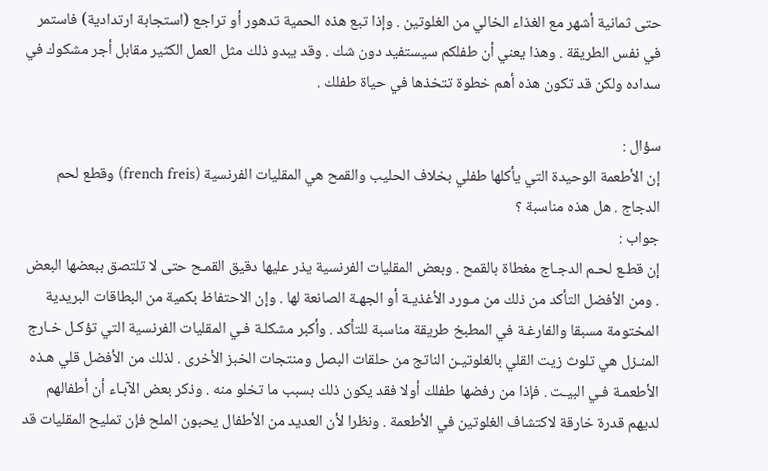حتى ثمانية أشهر مع الغذاء الخالي من الغلوتين . وإذا تبع هذه الحمية تدهور أو تراجع (استجابة ارتدادية) فاستمر في نفس الطريقة . وهذا يعني أن طفلكم سيستفيد دون شك . وقد يبدو ذلك مثل العمل الكثير مقابل أجر مشكوك في سداده ولكن قد تكون هذه أهم خطوة تتخذها في حياة طفلك .

سؤال :
إن الأطعمة الوحيدة التي يأكلها طفلي بخلاف الحليب والقمح هي المقليات الفرنسية (french freis) وقطع لحم الدجاج . هل هذه مناسبة ؟
جواب :
إن قطـع لحـم الدجـاج مغطاة بالقمح . وبعض المقليات الفرنسية يذر عليها دقيق القمـح حتى لا تلتصق ببعضها البعض . ومن الأفضل التأكد من ذلك من مـورد الأغذيـة أو الجهـة الصانعة لها . وإن الاحتفاظ بكمية من البطاقات البريدية المختومة مسبقا والفارغـة في المطبخ طريقة مناسبة للتأكد . وأكبر مشكلـة فـي المقليات الفرنسية التي تؤكـل خـارج المنـزل هي تلوث زيت القلي بالغلوتيـن الناتج من حلقات البصل ومنتجات الخبز الأخرى . لذلك من الأفضل قلي هـذه الأطعمـة فـي البيـت . فإذا من رفضها طفلك أولا فقد يكون ذلك بسبب ما تخلو منه . وذكر بعض الآبـاء أن أطفالهم لديهم قدرة خارقة لاكتشاف الغلوتين في الأطعمة . ونظرا لأن العديد من الأطفال يحبون الملح فإن تمليح المقليات قد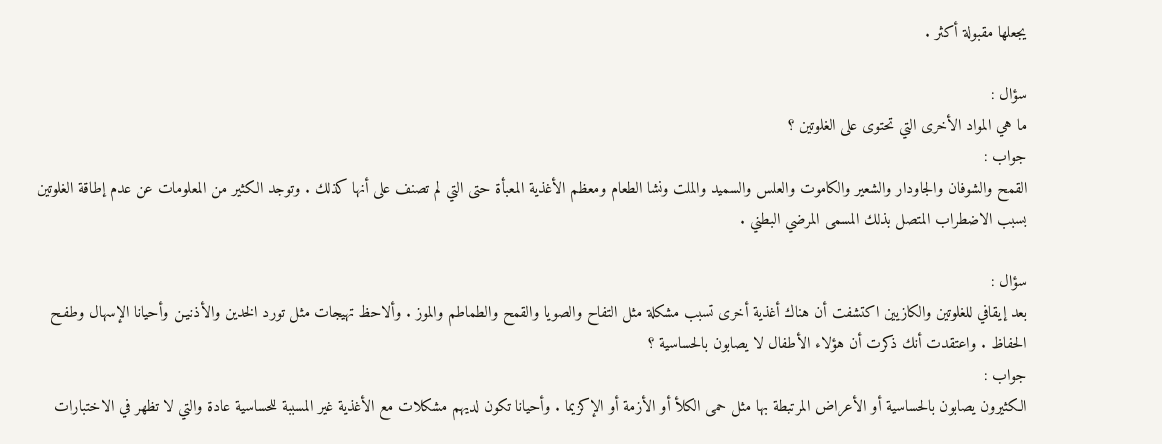يجعلها مقبولة أكثر .

سؤال :
ما هي المواد الأخرى التي تحتوى على الغلوتين ؟
جواب :
القمح والشوفان والجاودار والشعير والكاموت والعلس والسميد والملت ونشا الطعام ومعظم الأغذية المعبأة حتى التي لم تصنف على أنها كذلك . وتوجد الكثير من المعلومات عن عدم إطاقة الغلوتين بسبب الاضطراب المتصل بذلك المسمى المرضي البطني .

سؤال :
بعد إيقافي للغلوتين والكازيين اكتشفت أن هناك أغذية أخرى تسبب مشكلة مثل التفاح والصويا والقمح والطماطم والموز . وألاحظ تهيجات مثل تورد الخدين والأذنيـن وأحيانا الإسهال وطفـح الحفاظ . واعتقدت أنك ذكرت أن هؤلاء الأطفال لا يصابون بالحساسية ؟
جواب :
الكثيرون يصابون بالحساسية أو الأعراض المرتبطة بها مثل حمى الكلأ أو الأزمة أو الإكزيما . وأحيانا تكون لديهم مشكلات مع الأغذية غير المسببة للحساسية عادة والتي لا تظهر في الاختبارات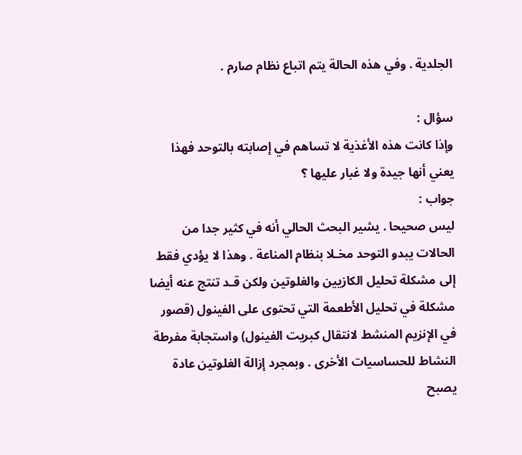الجلدية . وفي هذه الحالة يتم اتباع نظام صارم .

سؤال :
وإذا كانت هذه الأغذية لا تساهم في إصابته بالتوحد فهذا يعني أنها جيدة ولا غبار عليها ؟
جواب :
ليس صحيحا . يشير البحث الحالي أنه في كثير جدا من الحالات يبدو التوحد مخـلا بنظام المناعة . وهذا لا يؤدي فقط إلى مشكلة تحليل الكازيين والغلوتين ولكن قـد تنتج عنه أيضا مشكلة في تحليل الأطعمة التي تحتوى على الفينول (قصور في الإنزيم المنشط لانتقال كبريت الفينول) واستجابة مفرطة النشاط للحساسيات الأخرى . وبمجرد إزالة الغلوتين عادة يصبح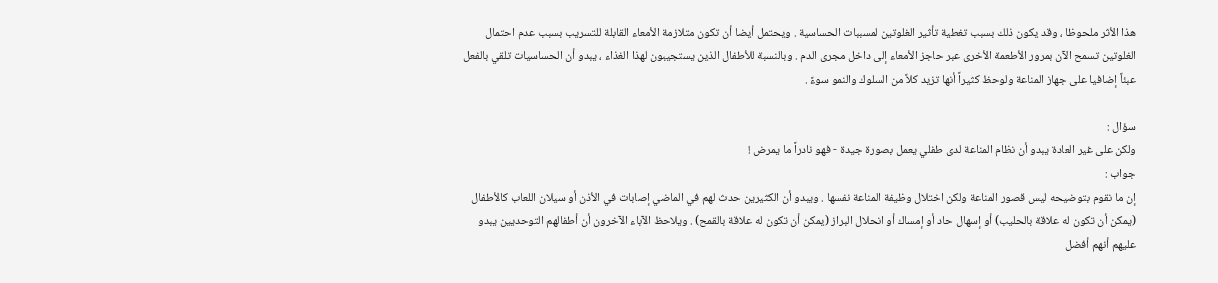هذا الأثر ملحوظا ، وقد يكون ذلك بسبب تغطية تأثير الغلوتين لمسببات الحساسية . ويحتمل أيضا أن تكون متلازمة الأمعاء القابلة للتسريب بسبب عدم احتمال الغلوتين تسمح الآن بمرور الأطعمة الأخرى عبر حاجز الأمعاء إلى داخل مجرى الدم . وبالنسبة للأطفال الذين يستجيبون لهذا الغذاء ، يبدو أن الحساسيات تلقي بالفعل عبئاً إضافيا على جهاز المناعة ولوحظ كثيراً أنها تزيد كلاً من السلوك والنمو سوءً .

سؤال :
ولكن على غير العادة يبدو أن نظام المناعة لدى طفلي يعمل بصورة جيدة - فهو نادراً ما يمرض !
جواب :
إن ما نقوم بتوضيحه ليس قصور المناعة ولكن اختلال وظيفة المناعة نفسها . ويبدو أن الكثيرين حدث لهم في الماضي إصابات في الأذن أو سيلان اللعاب كالأطفال (يمكن أن تكون له علاقة بالحليب) أو إسهال حاد أو إمساك أو انحلال البراز (يمكن أن تكون له علاقة بالقمح) . ويلاحظ الآباء الآخرون أن أطفالهم التوحديين يبدو عليهم أنهم أفضل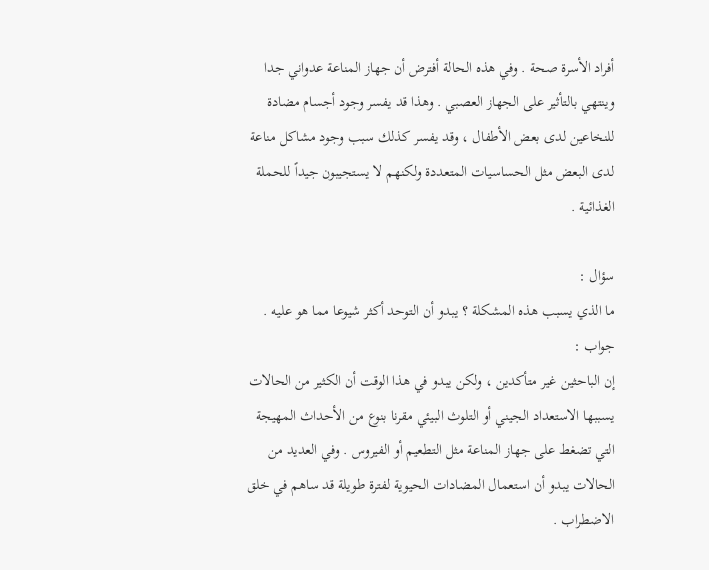أفراد الأسرة صحة . وفي هذه الحالة أفترض أن جهاز المناعة عدواني جدا وينتهي بالتأثير على الجهاز العصبي . وهذا قد يفسر وجود أجسام مضادة للنخاعين لدى بعض الأطفال ، وقد يفسر كذلك سبب وجود مشاكل مناعة لدى البعض مثل الحساسيات المتعددة ولكنهم لا يستجيبون جيداً للحملة الغذائية .

سؤال :
ما الذي يسبب هذه المشكلة ؟ يبدو أن التوحد أكثر شيوعا مما هو عليه .
جواب :
إن الباحثين غير متأكدين ، ولكن يبدو في هذا الوقت أن الكثير من الحالات يسببها الاستعداد الجيني أو التلوث البيئي مقرنا بنوع من الأحداث المهيجة التي تضغط على جهاز المناعة مثل التطعيم أو الفيروس . وفي العديد من الحالات يبدو أن استعمال المضادات الحيوية لفترة طويلة قد ساهم في خلق الاضطراب .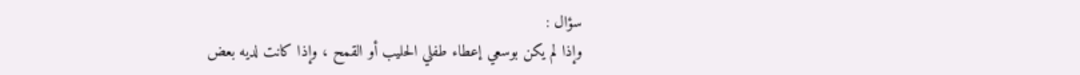سؤال :
وإذا لم يكن بوسعي إعطاء طفلي الحليب أو القمح ، وإذا كانت لديه بعض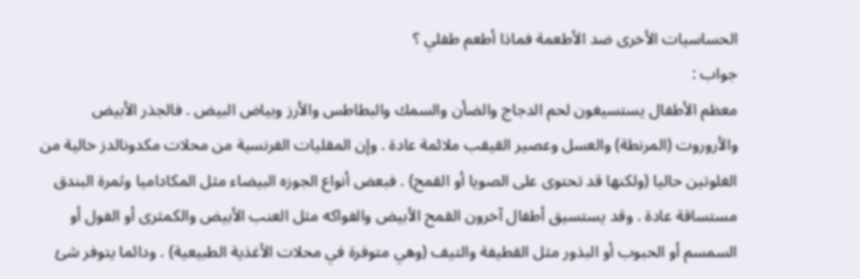الحساسيات الأخرى ضد الأطعمة فماذا أطعم طفلي ؟
جواب :
معظم الأطفال يستسيغون لحم الدجاج والضأن والسمك والبطاطس والأرز وبياض البيض . فالجذر الأبيض والأروروت (المرنطة) والعسل وعصير القيقب ملائمة عادة . وإن المقليات الفرنسية من محلات مكدونالدز خالية من الغلوتين حاليا (ولكنها قد تحتوى على الصويا أو القمح) . فبعض أنواع الجوزه البيضاء مثل المكاداميا وثمرة البندق مستساقة عادة . وقد يستسيق أطفال آخرون القمح الأبيض والفواكه مثل العنب الأبيض والكمثرى أو الفول أو السمسم أو الحبوب أو البذور مثل القطيفة والتيف (وهي متوفرة في محلات الأغذية الطبيعية) . ودائما يتوفر شئ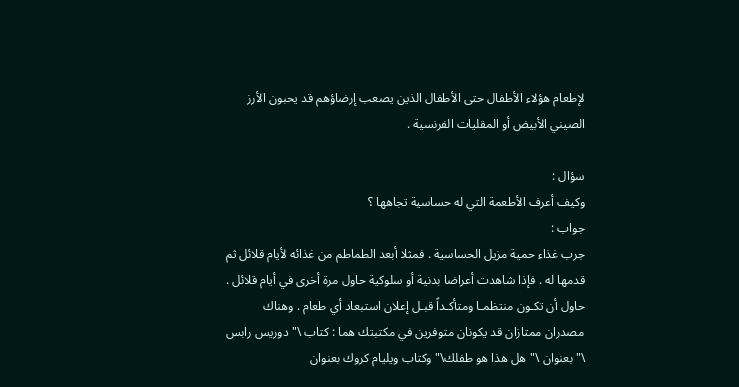لإطعام هؤلاء الأطفال حتى الأطفال الذين يصعب إرضاؤهم قد يحبون الأرز الصيني الأبيض أو المقليات الفرنسية .

سؤال :
وكيف أعرف الأطعمة التي له حساسية تجاهها ؟
جواب :
جرب غذاء حمية مزيل الحساسية . فمثلا أبعد الطماطم من غذائه لأيام قلائل ثم قدمها له . فإذا شاهدت أعراضا بدنية أو سلوكية حاول مرة أخرى في أيام قلائل . حاول أن تكـون منتظمـا ومتأكـداً قبـل إعلان استبعاد أي طعام . وهناك مصدران ممتازان قد يكونان متوفرين في مكتبتك هما : كتاب \" دوريس رابس \" بعنوان \"هل هذا هو طفلك\" وكتاب ويليام كروك بعنوان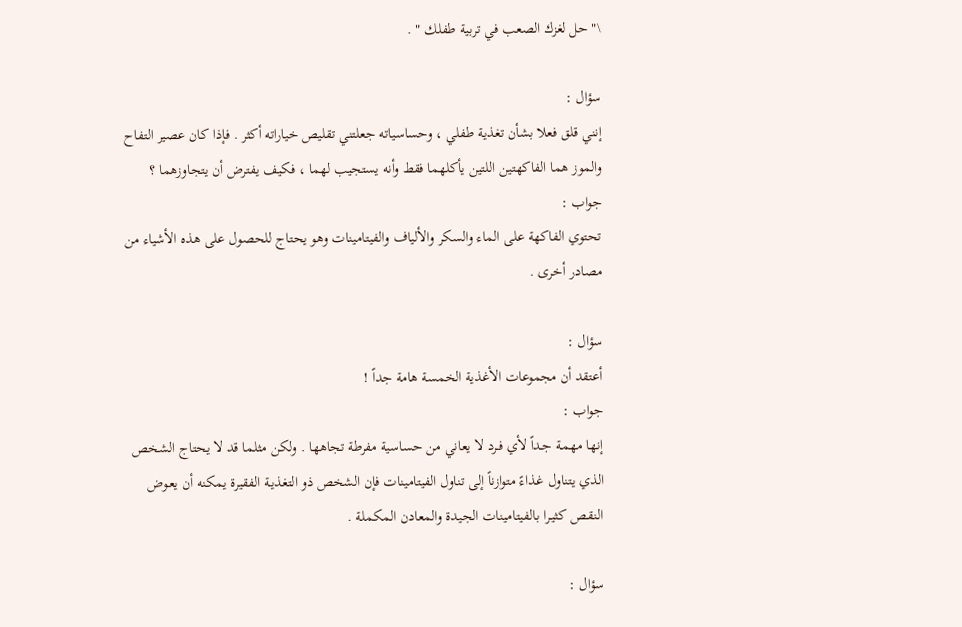\" حل لغزك الصعب في تربية طفلك " .

سؤال :
إنني قلق فعلا بشأن تغذية طفلي ، وحساسياته جعلتني تقليص خياراته أكثر . فإذا كان عصير التفاح والموز هما الفاكهتين اللتين يأكلهما فقط وأنه يستجيب لهما ، فكيف يفترض أن يتجاوزهما ؟
جواب :
تحتوي الفاكهة على الماء والسكر والألياف والفيتامينات وهو يحتاج للحصول على هذه الأشياء من مصادر أخرى .

سؤال :
أعتقد أن مجموعات الأغذية الخمسة هامة جداً !
جواب :
إنها مهمـة جـداً لأي فـرد لا يعاني من حساسية مفرطة تجاهها . ولكن مثلما قد لا يحتاج الشخص الذي يتناول غـذاءً متوازناً إلى تناول الفيتامينات فإن الشخص ذو التغذيـة الفقيرة يمكنه أن يعـوض النقـص كثيـرا بالفيتامينات الجيدة والمعادن المكملة .

سؤال :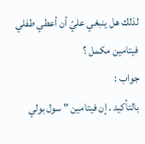لذلك هل ينبغي عليّ أن أعطي طفلي فيتامين مكمل ؟
جواب :
بالتأكيد . إن فيتامين " سول بولي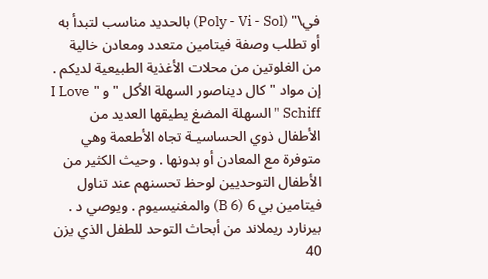في\" (Poly - Vi - Sol) بالحديد مناسب لتبدأ به أو تطلب وصفة فيتامين متعدد ومعادن خالية من الغلوتين من محلات الأغذية الطبيعية لديكم .
إن مواد " كال ديناصور السهلة الأكل " و " I Love Schiff " السهلة المضغ يطيقها العديد من الأطفال ذوي الحساسيـة تجاه الأطعمة وهي متوفرة مع المعادن أو بدونها . وحيث الكثير من الأطفال التوحديين لوحظ تحسنهم عند تناول فيتامين بي 6 (B 6) والمغنيسيوم . ويوصي د . بيرنارد ريملاند من أبحاث التوحد للطفل الذي يزن 40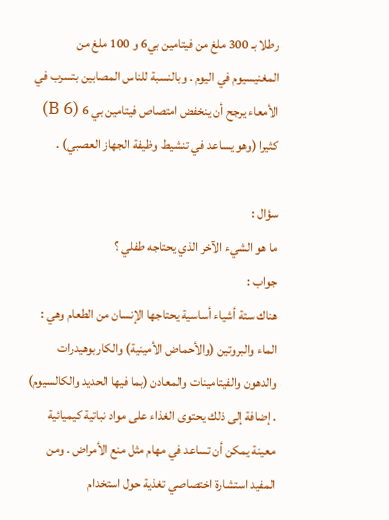رطلا بـ 300 ملغ من فيتامين بي6 و 100 ملغ من المغنيسيوم في اليوم . وبالنسبة للناس المصابين بتسرب في الأمعاء يرجح أن ينخفض امتصاص فيتامين بي 6 (B 6) كثيرا (وهو يساعد في تنشيط وظيفة الجهاز العصبي) .

سؤال :
ما هو الشيء الآخر الذي يحتاجه طفلي ؟
جواب :
هناك ستة أشياء أساسية يحتاجها الإنسان من الطعام وهي : الماء والبروتين (والأحماض الأمينية) والكاربوهيدرات والدهون والفيتامينات والمعادن (بما فيها الحديد والكالسيوم) . إضافة إلى ذلك يحتوى الغذاء على مواد نباتية كيميائية معينة يمكن أن تساعد في مهام مثل منع الأمراض . ومن المفيد استشارة اختصاصي تغذية حول استخدام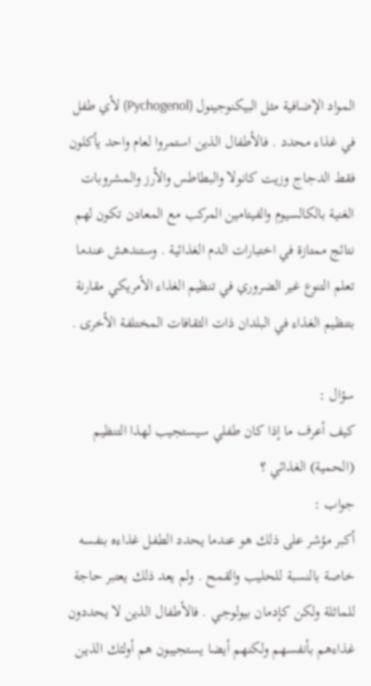المواد الإضافية مثل البيكنوجينول (Pychogenol) لأي طفل في غذاء محدد . فالأطفال الذين استمروا لعام واحد يأكلون فقط الدجاج وزيت كانولا والبطاطس والأرز والمشروبات الغنية بالكالسيوم والفيتامين المركب مع المعادن تكون لهم نتائج ممتازة في اختبارات الدم الغذائية . وستندهش عندما تعلم التنوع غير الضروري في تنظيم الغذاء الأمريكي مقارنة بتنظيم الغذاء في البلدان ذات الثقافات المختلفة الأخرى .

سؤال :
كيف أعرف ما إذا كان طفلي سيستجيب لهذا التنظيم (الحمية) الغذائي ؟
جواب :
أكبر مؤشر على ذلك هو عندما يحدد الطفل غذاءه بنفسه خاصة بالنسبة للحليب والقمح . ولم يعد ذلك يعتبر حاجة للماثلة ولكن كإدمان بيولوجـي . فالأطفال الذين لا يحددون غذاءهم بأنفسهم ولكنهم أيضا يستجيبون هم أولئك الذيـن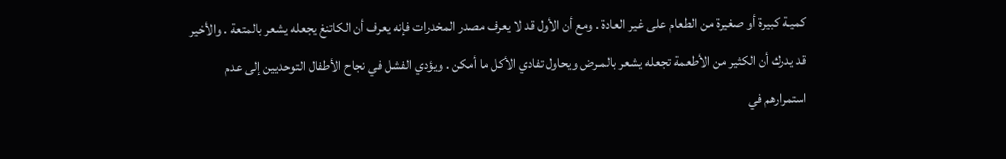كميـة كبيرة أو صغيرة من الطعام على غير العادة . ومع أن الأول قد لا يعرف مصدر المخدرات فإنه يعرف أن الكاتنغ يجعله يشعر بالمتعة . والأخير قد يدرك أن الكثير من الأطعمة تجعله يشعر بالمـرض ويحاول تفادي الأكل ما أمكن . ويؤدي الفشل في نجاح الأطفال التوحديين إلى عدم استمرارهم في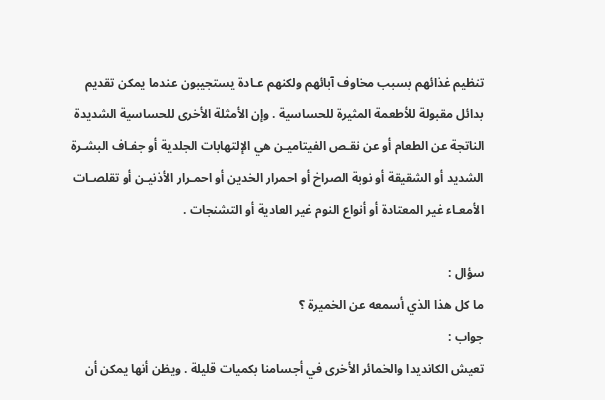تنظيم غذائهم بسبب مخاوف آبائهم ولكنهم عـادة يستجيبون عندما يمكن تقديم بدائل مقبولة للأطعمة المثيرة للحساسية . وإن الأمثلة الأخرى للحساسية الشديدة الناتجة عن الطعام أو عن نقـص الفيتاميـن هي الإلتهابات الجلدية أو جفـاف البشـرة الشديد أو الشقيقة أو نوبة الصراخ أو احمرار الخدين أو احمـرار الأذنيـن أو تقلصـات الأمعـاء غير المعتادة أو أنواع النوم غير العادية أو التشنجات .

سؤال :
ما كل هذا الذي أسمعه عن الخميرة ؟
جواب :
تعيش الكانديدا والخمائر الأخرى في أجسامنا بكميات قليلة . ويظن أنها يمكن أن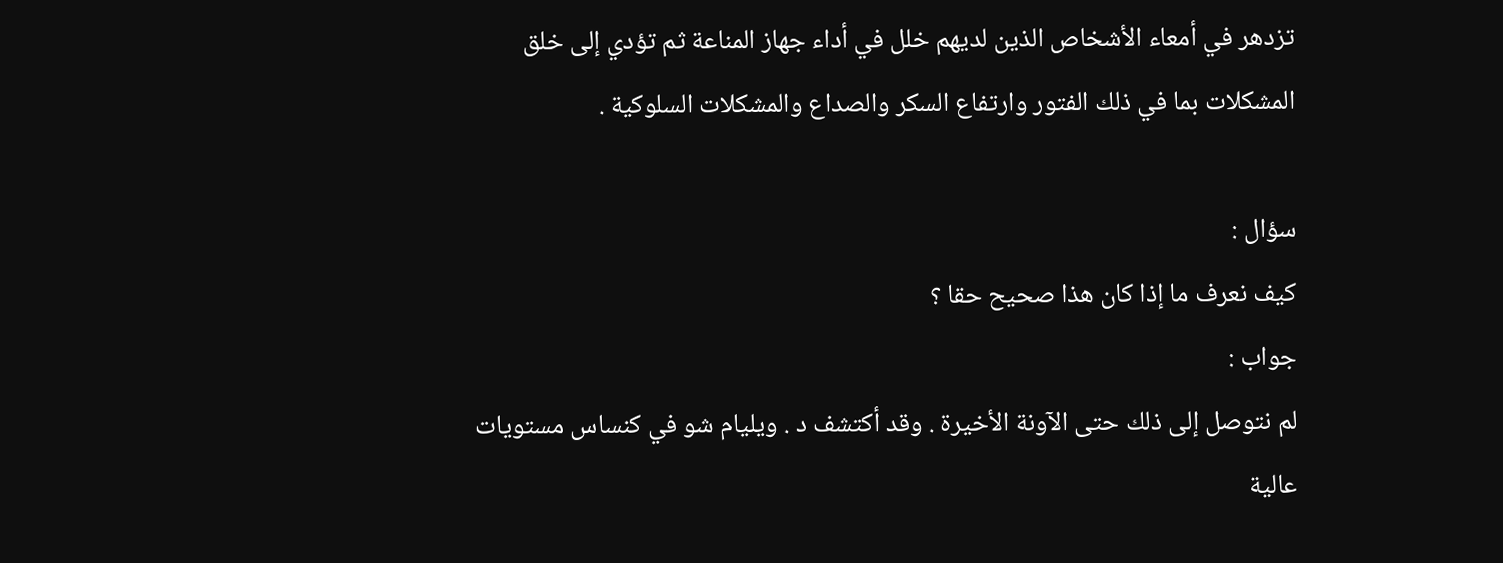تزدهر في أمعاء الأشخاص الذين لديهم خلل في أداء جهاز المناعة ثم تؤدي إلى خلق المشكلات بما في ذلك الفتور وارتفاع السكر والصداع والمشكلات السلوكية .

سؤال :
كيف نعرف ما إذا كان هذا صحيح حقا ؟
جواب :
لم نتوصل إلى ذلك حتى الآونة الأخيرة . وقد أكتشف د . ويليام شو في كنساس مستويات عالية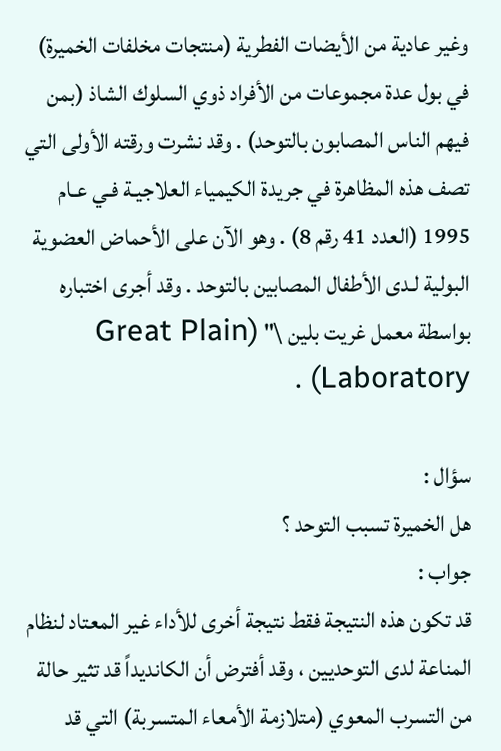وغير عادية من الأيضات الفطرية (منتجات مخلفات الخميرة) في بول عدة مجموعات من الأفراد ذوي السلوك الشاذ (بمن فيهم الناس المصابون بالتوحد) . وقد نشرت ورقته الأولى التي تصف هذه المظاهرة في جريدة الكيمياء العلاجيـة فـي عـام 1995 (العدد 41 رقم 8) . وهو الآن على الأحماض العضوية البولية لـدى الأطفال المصابين بالتوحد . وقد أجرى اختباره بواسطة معمل غريت بلين \" (Great Plain Laboratory) .

سؤال :
هل الخميرة تسبب التوحد ؟
جواب :
قد تكون هذه النتيجة فقط نتيجة أخرى للأداء غير المعتاد لنظام المناعة لدى التوحديين ، وقد أفترض أن الكانديداً قد تثير حالة من التسرب المعوي (متلازمة الأمعاء المتسربة) التي قد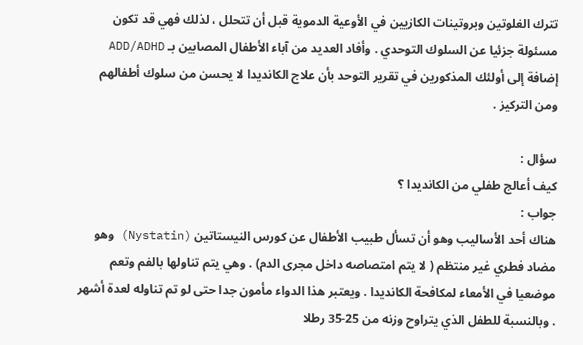تترك الغلوتين وبروتينات الكازيين في الأوعية الدموية قبل أن تتحلل ، لذلك فهي قد تكون مسئولة جزئيا عن السلوك التوحدي . وأفاد العديد من آباء الأطفال المصابين بـ ADD/ADHD إضافة إلى أولئك المذكورين في تقرير التوحد بأن علاج الكانديدا لا يحسن من سلوك أطفالهم ومن التركيز .

سؤال :
كيف أعالج طفلي من الكانديدا ؟
جواب :
هناك أحد الأساليب وهو أن تسأل طبيب الأطفال عن كورس النيستاتين (Nystatin) وهو مضاد فطري غير منتظم ( لا يتم امتصاصه داخل مجرى الدم) . وهي يتم تناولها بالفم وتعم موضعيا في الأمعاء لمكافحة الكانديدا . ويعتبر هذا الدواء مأمون جدا حتى لو تم تناوله لعدة أشهر . وبالنسبة للطفل الذي يتراوح وزنه من 25-35 رطلا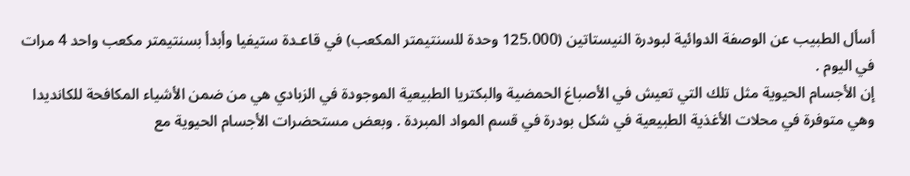أسأل الطبيب عن الوصفة الدوائية لبودرة النيستاتين (125.000 وحدة للسنتيمتر المكعب) في قاعـدة ستيفيا وأبدأ بسنتيمتر مكعب واحد 4 مرات في اليوم .
إن الأجسام الحيوية مثل تلك التي تعيش في الأصباغ الحمضية والبكتريا الطبيعية الموجودة في الزبادي هي من ضمن الأشياء المكافحة للكانديدا وهي متوفرة في محلات الأغذية الطبيعية في شكل بودرة في قسم المواد المبردة . وبعض مستحضرات الأجسام الحيوية مع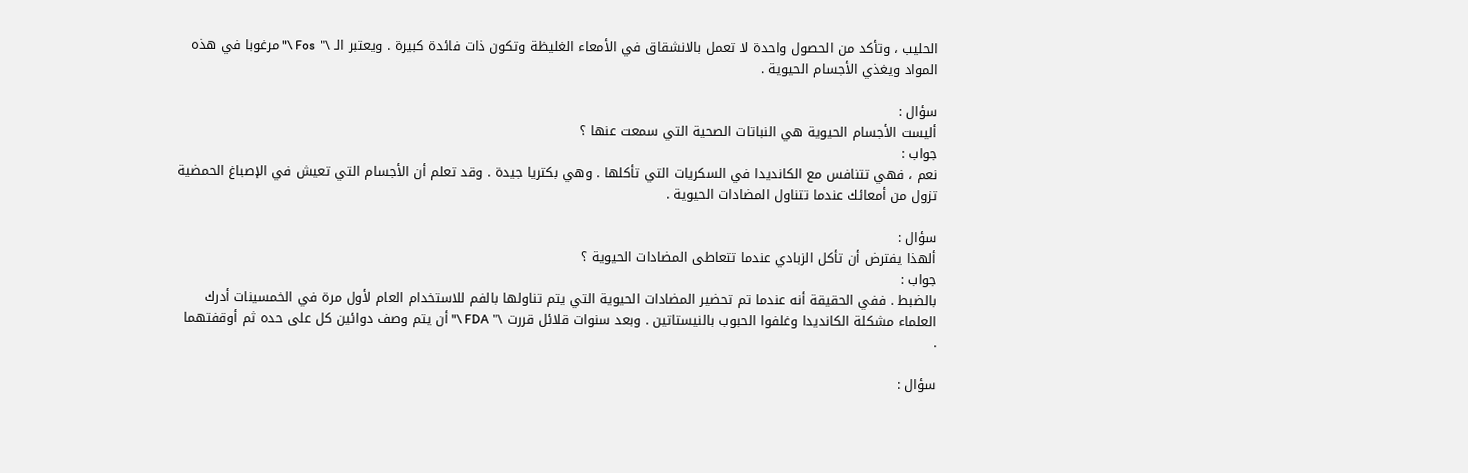الحليب ، وتأكد من الحصول واحدة لا تعمل بالانشقاق في الأمعاء الغليظة وتكون ذات فائدة كبيرة . ويعتبر الـ \" Fos \" مرغوبا في هذه المواد ويغذي الأجسام الحيوية .

سؤال :
أليست الأجسام الحيوية هي النباتات الصحية التي سمعت عنها ؟
جواب :
نعم ، فهي تتنافس مع الكانديدا في السكريات التي تأكلها . وهي بكتريا جيدة . وقد تعلم أن الأجسام التي تعيش في الإصباغ الحمضية تزول من أمعائك عندما تتناول المضادات الحيوية .

سؤال :
ألهذا يفترض أن تأكل الزبادي عندما تتعاطى المضادات الحيوية ؟
جواب :
بالضبط . ففي الحقيقة أنه عندما تم تحضير المضادات الحيوية التي يتم تناولها بالفم للاستخدام العام لأول مرة في الخمسينات أدرك العلماء مشكلة الكانديدا وغلفوا الحبوب بالنيستاتين . وبعد سنوات قلائل قررت \" FDA \" أن يتم وصف دوائين كل على حده ثم أوقفتهما .

سؤال :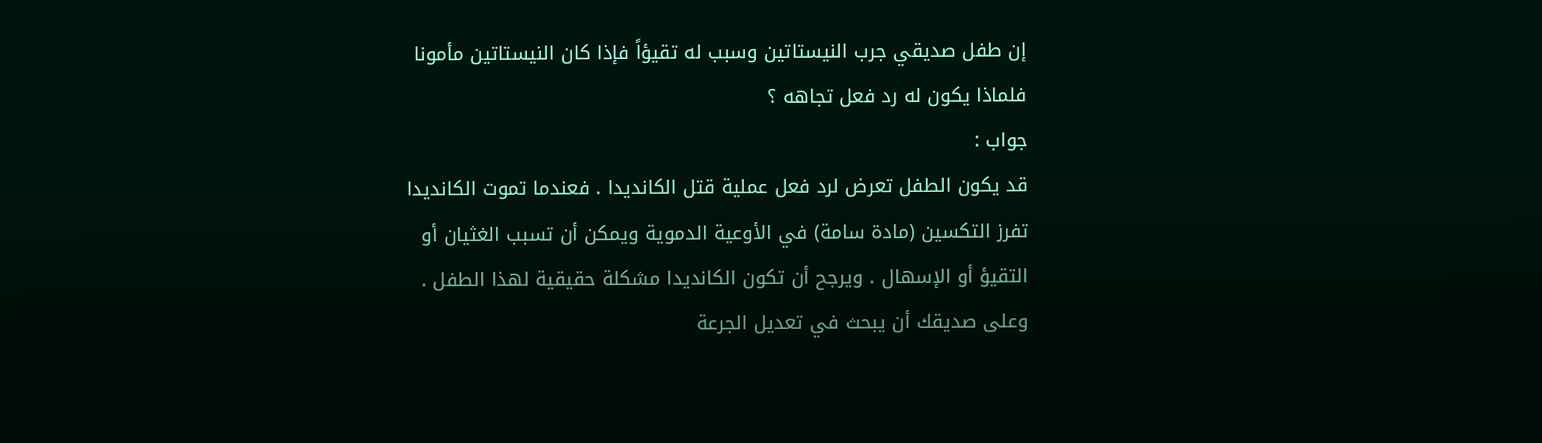إن طفل صديقي جرب النيستاتين وسبب له تقيؤاً فإذا كان النيستاتين مأمونا فلماذا يكون له رد فعل تجاهه ؟
جواب :
قد يكون الطفل تعرض لرد فعل عملية قتل الكانديدا . فعندما تموت الكانديدا تفرز التكسين (مادة سامة) في الأوعية الدموية ويمكن أن تسبب الغثيان أو التقيؤ أو الإسهال . ويرجح أن تكون الكانديدا مشكلة حقيقية لهذا الطفل . وعلى صديقك أن يبحث في تعديل الجرعة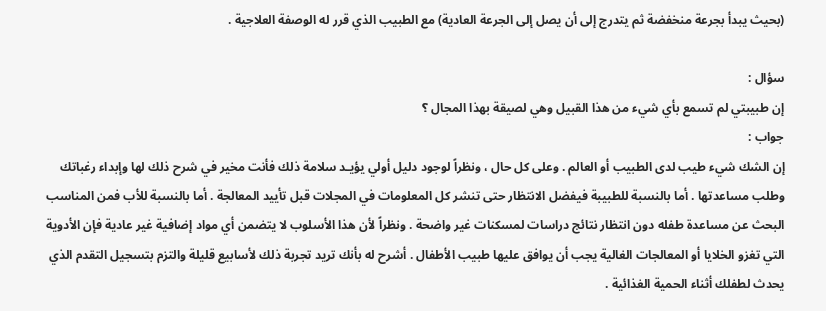(بحيث يبدأ بجرعة منخفضة ثم يتدرج إلى أن يصل إلى الجرعة العادية) مع الطبيب الذي قرر له الوصفة العلاجية .

سؤال :
إن طبيبتي لم تسمع بأي شيء من هذا القبيل وهي لصيقة بهذا المجال ؟
جواب :
إن الشك شيء طيب لدى الطبيب أو العالم . وعلى كل حال ، ونظراً لوجود دليل أولي يؤيـد سلامة ذلك فأنت مخير في شرح ذلك لها وإبداء رغباتك وطلب مساعدتها . أما بالنسبة للطبيبة فيفضل الانتظار حتى تنشر كل المعلومات في المجلات قبل تأييد المعالجة . أما بالنسبة للأب فمن المناسب البحث عن مساعدة طفله دون انتظار نتائج دراسات لمسكنات غير واضحة . ونظراً لأن هذا الأسلوب لا يتضمن أي مواد إضافية غير عادية فإن الأدوية التي تغزو الخلايا أو المعالجات الغالية يجب أن يوافق عليها طبيب الأطفال . أشرح له بأنك تريد تجربة ذلك لأسابيع قليلة والتزم بتسجيل التقدم الذي يحدث لطفلك أثناء الحمية الغذائية .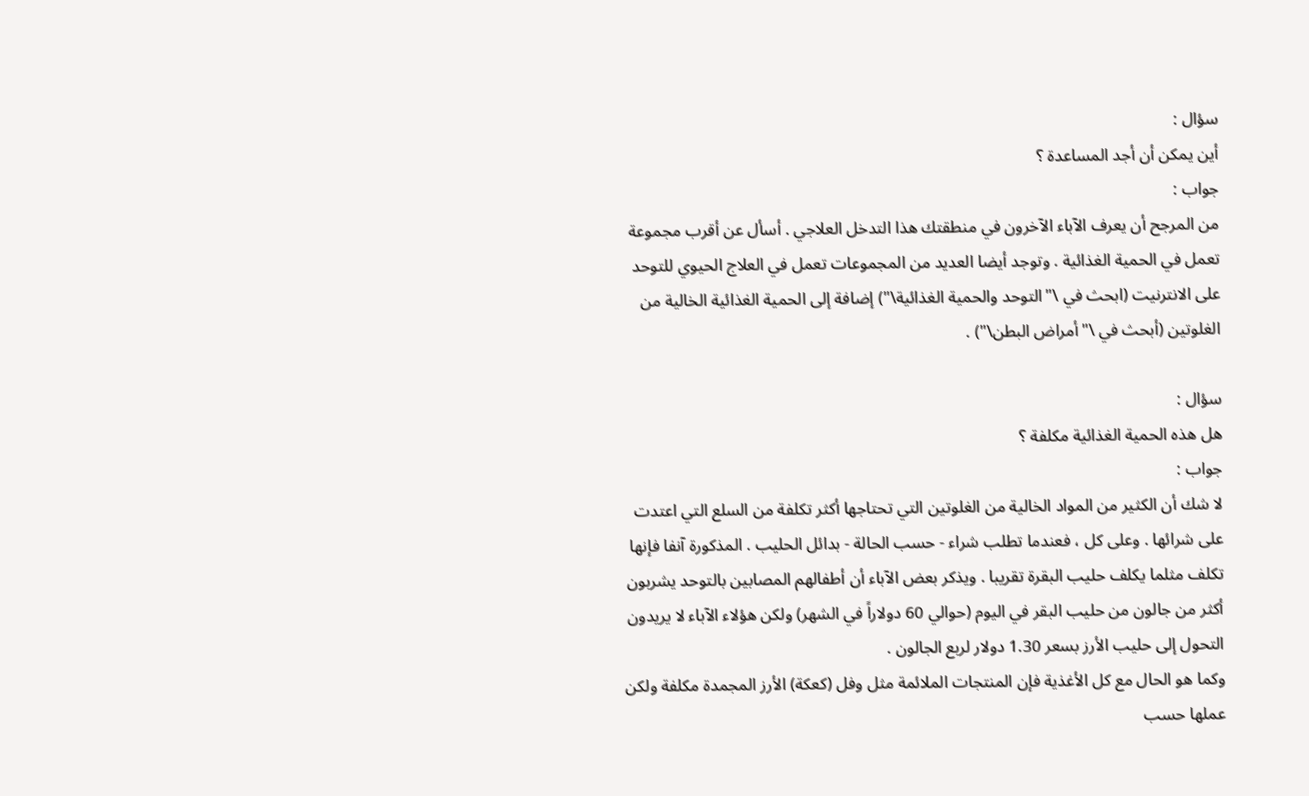سؤال :
أين يمكن أن أجد المساعدة ؟
جواب :
من المرجح أن يعرف الآباء الآخرون في منطقتك هذا التدخل العلاجي . أسأل عن أقرب مجموعة تعمل في الحمية الغذائية . وتوجد أيضا العديد من المجموعات تعمل في العلاج الحيوي للتوحد على الانترنيت (ابحث في \"التوحد والحمية الغذائية\") إضافة إلى الحمية الغذائية الخالية من الغلوتين (أبحث في \"أمراض البطن\") .

سؤال :
هل هذه الحمية الغذائية مكلفة ؟
جواب :
لا شك أن الكثير من المواد الخالية من الغلوتين التي تحتاجها أكثر تكلفة من السلع التي اعتدت على شرائها . وعلى كل ، فعندما تطلب شراء - حسب الحالة - بدائل الحليب . المذكورة آنفا فإنها تكلف مثلما يكلف حليب البقرة تقريبا . ويذكر بعض الآباء أن أطفالهم المصابين بالتوحد يشربون أكثر من جالون من حليب البقر في اليوم (حوالي 60 دولاراً في الشهر) ولكن هؤلاء الآباء لا يريدون التحول إلى حليب الأرز بسعر 1.30 دولار لربع الجالون .
وكما هو الحال مع كل الأغذية فإن المنتجات الملائمة مثل وفل (كعكة) الأرز المجمدة مكلفة ولكن عملها حسب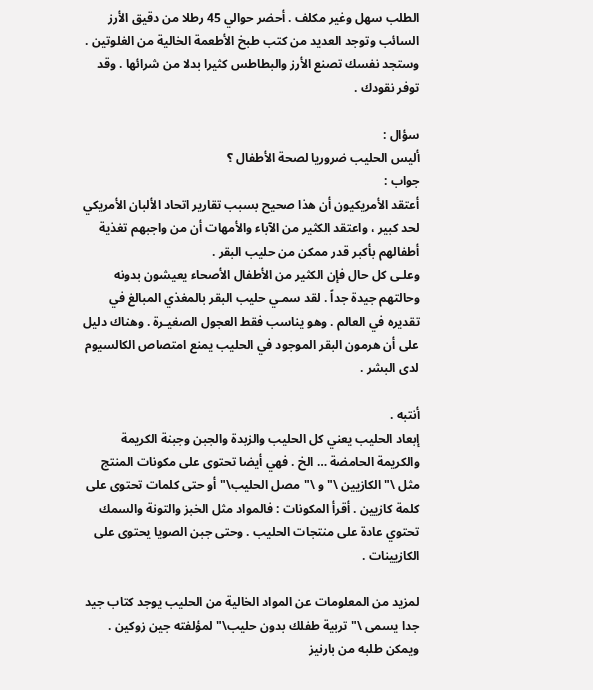الطلب سهل وغير مكلف . أحضر حوالي 45 رطلا من دقيق الأرز السائب وتوجد العديد من كتب طبخ الأطعمة الخالية من الغلوتين . وستجد نفسك تصنع الأرز والبطاطس كثيرا بدلا من شرائها . وقد توفر نقودك .

سؤال :
أليس الحليب ضروريا لصحة الأطفال ؟
جواب :
أعتقد الأمريكيون أن هذا صحيح بسبب تقارير اتحاد الألبان الأمريكي لحد كبير ، واعتقد الكثير من الآباء والأمهات أن من واجبهم تغذية أطفالهم بأكبر قدر ممكن من حليب البقر .
وعلـى كل حال فإن الكثير من الأطفال الأصحاء يعيشون بدونه وحالتهم جيدة جداً . لقد سمـي حليب البقر بالمغذي المبالغ في تقديره في العالم . وهو يناسب فقط العجول الصغيـرة . وهناك دليل على أن هرمون البقر الموجود في الحليب يمنع امتصاص الكالسيوم لدى البشر .

أنتبه .
إبعاد الحليب يعني كل الحليب والزبدة والجبن وجبنة الكريمة والكريمة الحامضة … الخ . فهي أيضا تحتوى على مكونات المنتج مثل \" الكازيين \" و \"مصل الحليب\" أو حتى كلمات تحتوى على كلمة كازيين . أقرأ المكونات : فالمواد مثل الخبز والتونة والسمك تحتوي عادة على منتجات الحليب . وحتى جبن الصويا يحتوى على الكازيينات .

لمزيد من المعلومات عن المواد الخالية من الحليب يوجد كتاب جيد جدا يسمى \"تربية طفلك بدون حليب\" لمؤلفته جين زوكين . ويمكن طلبه من بارنيز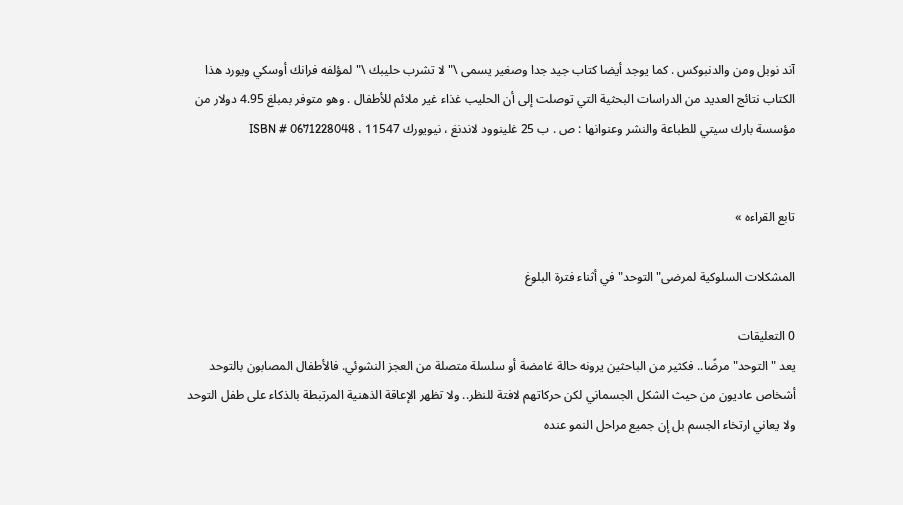آند نوبل ومن والدنبوكس . كما يوجد أيضا كتاب جيد جدا وصغير يسمى \" لا تشرب حليبك \" لمؤلفه فرانك أوسكي ويورد هذا الكتاب نتائج العديد من الدراسات البحثية التي توصلت إلى أن الحليب غذاء غير ملائم للأطفال . وهو متوفر بمبلغ 4.95 دولار من مؤسسة بارك سيتي للطباعة والنشر وعنوانها : ص . ب 25 غلينوود لاندنغ ، نيويورك 11547 ، ISBN # 0671228048


تابع القراءه »

المشكلات السلوكية لمرضى"التوحد" في أثناء فترة البلوغ

0 التعليقات
يعد "التوحد" مرضًا.. فكثير من الباحثين يرونه حالة غامضة أو سلسلة متصلة من العجز النشوئي. فالأطفال المصابون بالتوحد أشخاص عاديون من حيث الشكل الجسماني لكن حركاتهم لافتة للنظر.. ولا تظهر الإعاقة الذهنية المرتبطة بالذكاء على طفل التوحد ولا يعاني ارتخاء الجسم بل إن جميع مراحل النمو عنده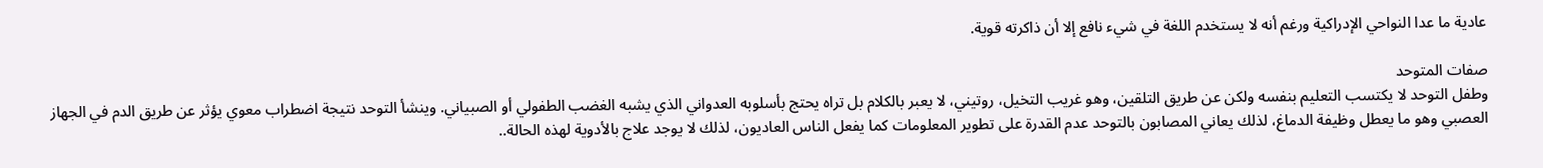عادية ما عدا النواحي الإدراكية ورغم أنه لا يستخدم اللغة في شيء نافع إلا أن ذاكرته قوية.

صفات المتوحد
وطفل التوحد لا يكتسب التعليم بنفسه ولكن عن طريق التلقين، وهو غريب التخيل، روتيني، لا يعبر بالكلام بل تراه يحتج بأسلوبه العدواني الذي يشبه الغضب الطفولي أو الصبياني. وينشأ التوحد نتيجة اضطراب معوي يؤثر عن طريق الدم في الجهاز العصبي وهو ما يعطل وظيفة الدماغ، لذلك يعاني المصابون بالتوحد عدم القدرة على تطوير المعلومات كما يفعل الناس العاديون، لذلك لا يوجد علاج بالأدوية لهذه الحالة..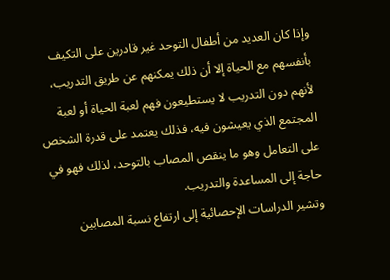وإذا كان العديد من أطفال التوحد غير قادرين على التكيف بأنفسهم مع الحياة إلا أن ذلك يمكنهم عن طريق التدريب، لأنهم دون التدريب لا يستطيعون فهم لعبة الحياة أو لعبة المجتمع الذي يعيشون فيه، فذلك يعتمد على قدرة الشخص على التعامل وهو ما ينقص المصاب بالتوحد، لذلك فهو في حاجة إلى المساعدة والتدريب.
وتشير الدراسات الإحصائية إلى ارتفاع نسبة المصابين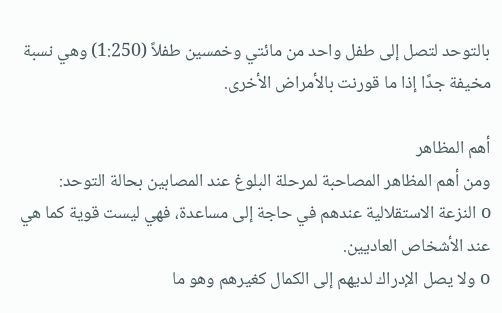بالتوحد لتصل إلى طفل واحد من مائتي وخمسين طفلاً (1:250) وهي نسبة مخيفة جدًا إذا ما قورنت بالأمراض الأخرى.

أهم المظاهر
ومن أهم المظاهر المصاحبة لمرحلة البلوغ عند المصابين بحالة التوحد:
o النزعة الاستقلالية عندهم في حاجة إلى مساعدة، فهي ليست قوية كما هي عند الأشخاص العاديين.
o ولا يصل الإدراك لديهم إلى الكمال كغيرهم وهو ما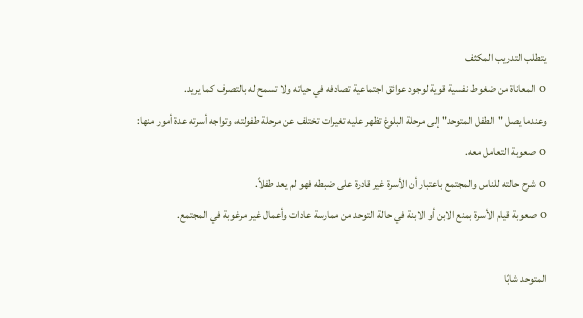يتطلب التدريب المكثف
o المعاناة من ضغوط نفسية قوية لوجود عوائق اجتماعية تصادفه في حياته ولا تسمح له بالتصرف كما يريد.
وعندما يصل "الطفل المتوحد" إلى مرحلة البلوغ تظهر عليه تغيرات تختلف عن مرحلة طفولته، وتواجه أسرته عدة أمور منها:
o صعوبة التعامل معه.
o شرح حالته للناس والمجتمع باعتبار أن الأسرة غير قادرة على ضبطه فهو لم يعد طفلاً.
o صعوبة قيام الأسرة بمنع الابن أو الابنة في حالة التوحد من ممارسة عادات وأعمال غير مرغوبة في المجتمع.

المتوحد شابًا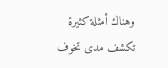وهناك أمثلة كثيرة تكشف مدى تخوف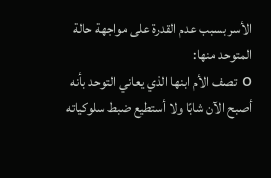الأسر بسبب عدم القدرة على مواجهة حالة المتوحد منها:
o تصف الأم ابنها الذي يعاني التوحد بأنه أصبح الآن شابًا ولا أستطيع ضبط سلوكياته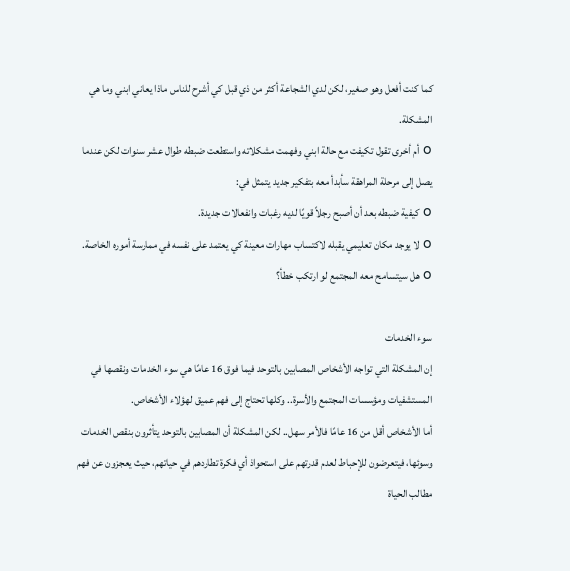كما كنت أفعل وهو صغير، لكن لدي الشجاعة أكثر من ذي قبل كي أشرح للناس ماذا يعاني ابني وما هي المشكلة.
o أم أخرى تقول تكيفت مع حالة ابني وفهمت مشكلاته واستطعت ضبطه طوال عشر سنوات لكن عندما يصل إلى مرحلة المراهقة سأبدأ معه بتفكير جديد يتمثل في:
o كيفية ضبطه بعد أن أصبح رجلاً قويًا لديه رغبات وانفعالات جديدة.
o لا يوجد مكان تعليمي يقبله لاكتساب مهارات معينة كي يعتمد على نفسه في ممارسة أموره الخاصة.
o هل سيتسامح معه المجتمع لو ارتكب خطأ؟

سوء الخدمات
إن المشكلة التي تواجه الأشخاص المصابين بالتوحد فيما فوق 16 عامًا هي سوء الخدمات ونقصها في المستشفيات ومؤسسات المجتمع والأسرة.. وكلها تحتاج إلى فهم عميق لهؤلاء الأشخاص.
أما الأشخاص أقل من 16 عامًا فالأمر سهل.. لكن المشكلة أن المصابين بالتوحد يتأثرون بنقص الخدمات وسوئها، فيتعرضون للإحباط لعدم قدرتهم على استحواذ أي فكرة تطاردهم في حياتهم، حيث يعجزون عن فهم مطالب الحياة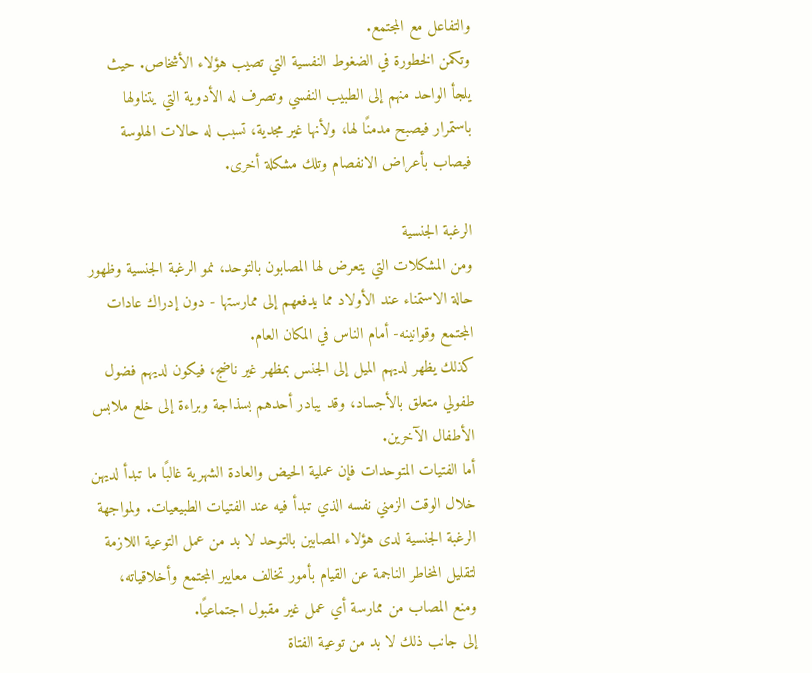والتفاعل مع المجتمع.
وتكمن الخطورة في الضغوط النفسية التي تصيب هؤلاء الأشخاص. حيث يلجأ الواحد منهم إلى الطبيب النفسي وتصرف له الأدوية التي يتناولها باستمرار فيصبح مدمنًا لها، ولأنها غير مجدية، تسبب له حالات الهلوسة فيصاب بأعراض الانفصام وتلك مشكلة أخرى.

الرغبة الجنسية
ومن المشكلات التي يتعرض لها المصابون بالتوحد، نمو الرغبة الجنسية وظهور حالة الاستمناء عند الأولاد مما يدفعهم إلى ممارستها - دون إدراك عادات المجتمع وقوانينه- أمام الناس في المكان العام.
كذلك يظهر لديهم الميل إلى الجنس بمظهر غير ناضج، فيكون لديهم فضول طفولي متعلق بالأجساد، وقد يبادر أحدهم بسذاجة وبراءة إلى خلع ملابس الأطفال الآخرين.
أما الفتيات المتوحدات فإن عملية الحيض والعادة الشهرية غالبًا ما تبدأ لديهن خلال الوقت الزمني نفسه الذي تبدأ فيه عند الفتيات الطبيعيات. ولمواجهة الرغبة الجنسية لدى هؤلاء المصابين بالتوحد لا بد من عمل التوعية اللازمة لتقليل المخاطر الناجمة عن القيام بأمور تخالف معايير المجتمع وأخلاقياته، ومنع المصاب من ممارسة أي عمل غير مقبول اجتماعيًا.
إلى جانب ذلك لا بد من توعية الفتاة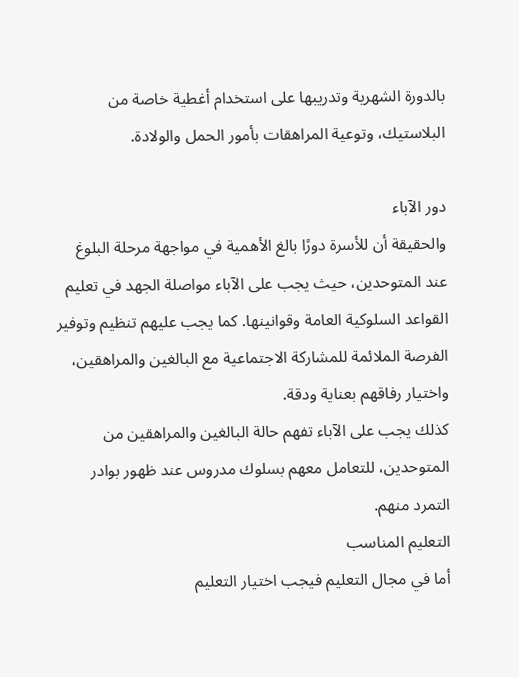بالدورة الشهرية وتدريبها على استخدام أغطية خاصة من البلاستيك، وتوعية المراهقات بأمور الحمل والولادة.

دور الآباء
والحقيقة أن للأسرة دورًا بالغ الأهمية في مواجهة مرحلة البلوغ عند المتوحدين، حيث يجب على الآباء مواصلة الجهد في تعليم القواعد السلوكية العامة وقوانينها. كما يجب عليهم تنظيم وتوفير الفرصة الملائمة للمشاركة الاجتماعية مع البالغين والمراهقين، واختيار رفاقهم بعناية ودقة.
كذلك يجب على الآباء تفهم حالة البالغين والمراهقين من المتوحدين، للتعامل معهم بسلوك مدروس عند ظهور بوادر التمرد منهم.
التعليم المناسب
أما في مجال التعليم فيجب اختيار التعليم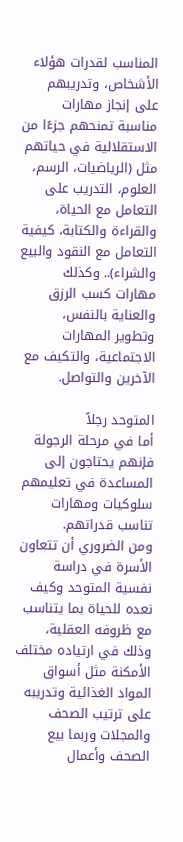المناسب لقدرات هؤلاء الأشخاص، وتدريبهم على إنجاز مهارات مناسبة تمنحهم جزءًا من الاستقلالية في حياتهم مثل (الرياضيات، الرسم، العلوم، التدريب على التعامل مع الحياة، والقراءة والكتابة، كيفية التعامل مع النقود والبيع والشراء).. وكذلك مهارات كسب الرزق والعناية بالنفس، وتطوير المهارات الاجتماعية، والتكيف مع الآخرين والتواصل.

المتوحد رجلاً
أما في مرحلة الرجولة فإنهم يحتاجون إلى المساعدة في تعليمهم سلوكيات ومهارات تناسب قدراتهم.
ومن الضروري أن تتعاون الأسرة في دراسة نفسية المتوحد وكيف نعده للحياة بما يتناسب مع ظروفه العقلية، وذلك في ارتياده مختلف الأمكنة مثل أسواق المواد الغذائية وتدريبه على ترتيب الصحف والمجلات وربما بيع الصحف وأعمال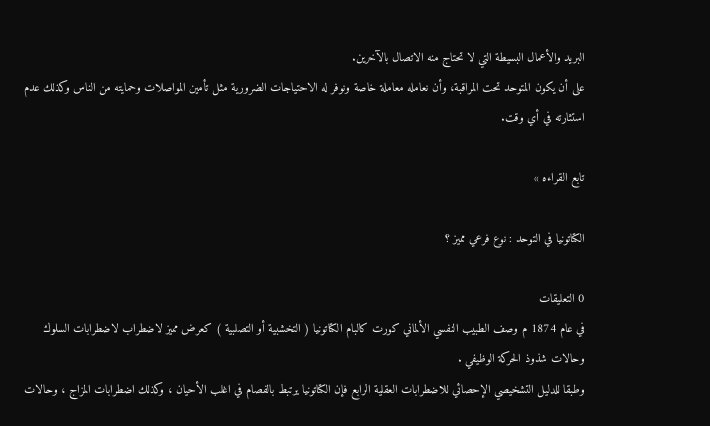البريد والأعمال البسيطة التي لا تحتاج منه الاتصال بالآخرين.
على أن يكون المتوحد تحت المراقبة، وأن نعامله معاملة خاصة ونوفر له الاحتياجات الضرورية مثل تأمين المواصلات وحمايته من الناس وكذلك عدم استثارته في أي وقت.

تابع القراءه »

الكتاتونيا في التوحد : نوع فرعي مميز ؟

0 التعليقات
في عام 1874 م وصف الطبيب النفسي الألماني كورت كالبام الكتاتونيا ( التخشبية أو التصلبية ) كعرض مميز لاضطراب لاضطرابات السلوك وحالات شذوذ الحركة الوظيفي .
وطبقا للدليل التشخيصي الإحصائي للاضطرابات العقلية الرابع فإن الكتاتونيا يرتبط بالفصام في اغلب الأحيان ، وكذلك اضطرابات المزاج ، وحالات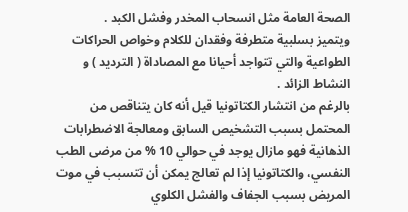الصحة العامة مثل انسحاب المخدر وفشل الكبد .
ويتميز بسلبية متطرفة وفقدان للكلام وخواص الحراكات الطواعية والتي تتواجد أحيانا مع المصاداة ( الترديد ) و النشاط الزائد .
بالرغم من انتشار الكتاتونيا قيل أنه كان يتناقص من المحتمل بسبب التشخيص السابق ومعالجة الاضطرابات الذهانية فهو مازال يوجد في حوالي 10 % من مرضى الطب النفسي، والكتاتونيا إذا لم تعالج يمكن أن تتسبب في موت المريض بسبب الجفاف والفشل الكلوي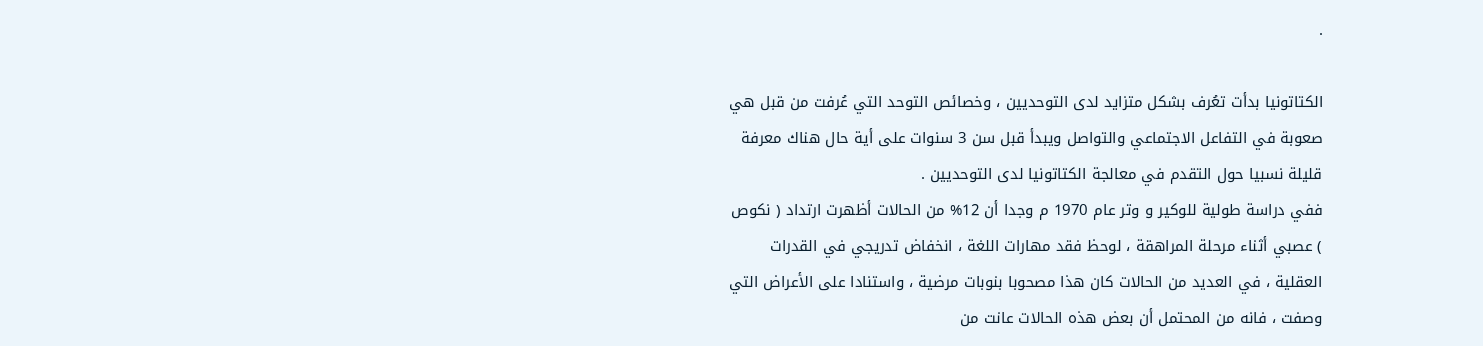.

الكتاتونيا بدأت تعُرف بشكل متزايد لدى التوحديين ، وخصائص التوحد التي عُرفت من قبل هي صعوبة في التفاعل الاجتماعي والتواصل ويبدأ قبل سن 3 سنوات على أية حال هناك معرفة قليلة نسبيا حول التقدم في معالجة الكتاتونيا لدى التوحديين .
ففي دراسة طولية للوكير و وتر عام 1970 م وجدا أن 12% من الحالات أظهرت ارتداد ( نكوص ) عصبي أثناء مرحلة المراهقة ، لوحظ فقد مهارات اللغة ، انخفاض تدريجي في القدرات العقلية ، في العديد من الحالات كان هذا مصحوبا بنوبات مرضية ، واستنادا على الأعراض التي وصفت ، فانه من المحتمل أن بعض هذه الحالات عانت من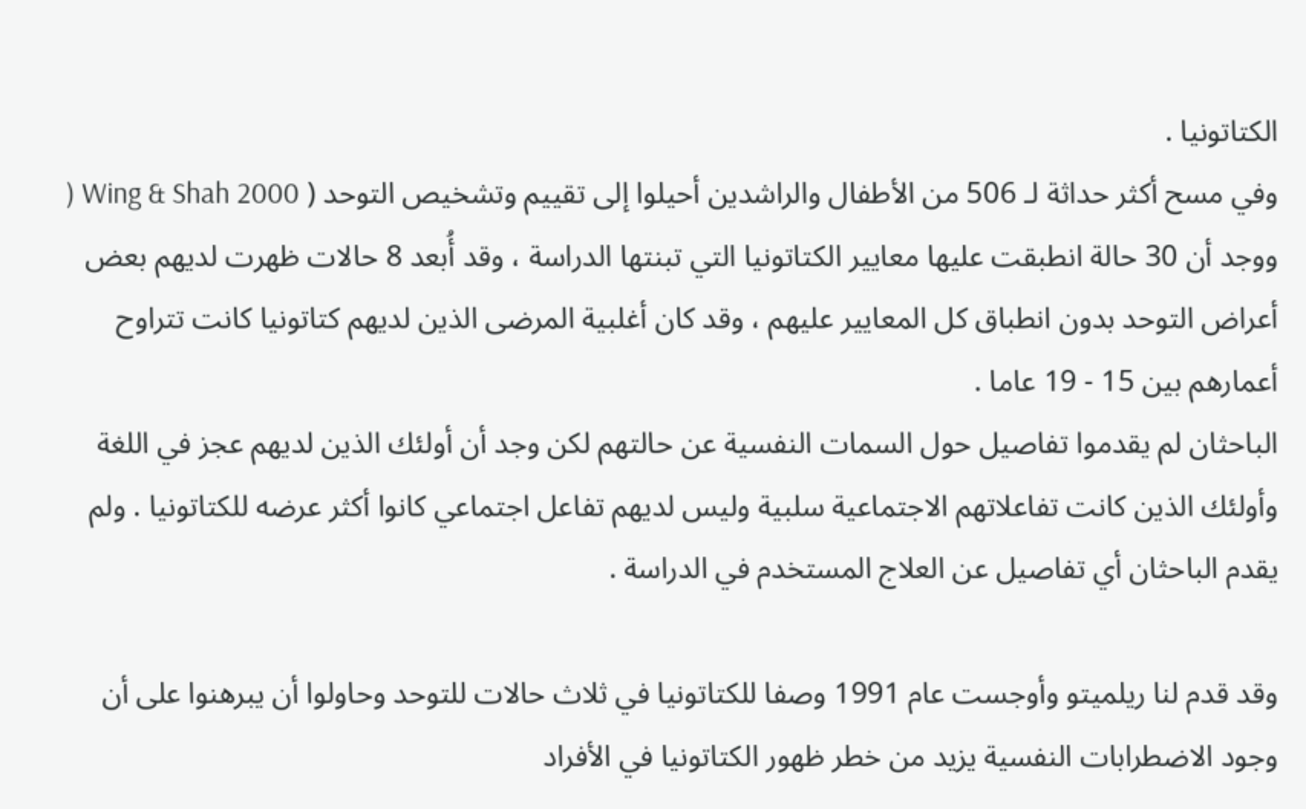الكتاتونيا .
وفي مسح أكثر حداثة لـ 506 من الأطفال والراشدين أحيلوا إلى تقييم وتشخيص التوحد ( Wing & Shah 2000 ( ووجد أن 30 حالة انطبقت عليها معايير الكتاتونيا التي تبنتها الدراسة ، وقد أُبعد 8 حالات ظهرت لديهم بعض أعراض التوحد بدون انطباق كل المعايير عليهم ، وقد كان أغلبية المرضى الذين لديهم كتاتونيا كانت تتراوح أعمارهم بين 15 - 19 عاما .
الباحثان لم يقدموا تفاصيل حول السمات النفسية عن حالتهم لكن وجد أن أولئك الذين لديهم عجز في اللغة وأولئك الذين كانت تفاعلاتهم الاجتماعية سلبية وليس لديهم تفاعل اجتماعي كانوا أكثر عرضه للكتاتونيا . ولم يقدم الباحثان أي تفاصيل عن العلاج المستخدم في الدراسة .

وقد قدم لنا ريلميتو وأوجست عام 1991 وصفا للكتاتونيا في ثلاث حالات للتوحد وحاولوا أن يبرهنوا على أن وجود الاضطرابات النفسية يزيد من خطر ظهور الكتاتونيا في الأفراد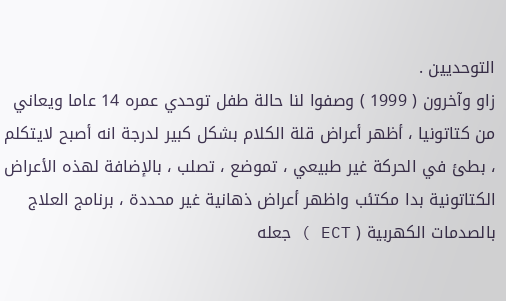التوحديين .
زاو وآخرون ( 1999 ) وصفوا لنا حالة طفل توحدي عمره 14 عاما ويعاني من كتاتونيا ، أظهر أعراض قلة الكلام بشكل كبير لدرجة انه أصبح لايتكلم ، بطئ في الحركة غير طبيعي ، تموضع ، تصلب ، بالإضافة لهذه الأعراض الكتاتونية بدا مكتئب واظهر أعراض ذهانية غير محددة ، برنامج العلاج بالصدمات الكهربية ( ECT ) جعله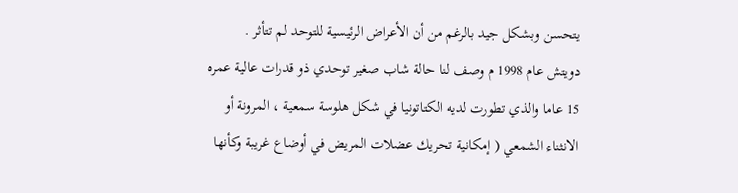يتحسن وبشكل جيد بالرغم من أن الأعراض الرئيسية للتوحد لم تتأثر .
دويتش عام 1998 م وصف لنا حالة شاب صغير توحدي ذو قدرات عالية عمره 15 عاما والذي تطورت لديه الكتاتونيا في شكل هلوسة سمعية ، المرونة أو الانثناء الشمعي ( إمكانية تحريك عضلات المريض في أوضاع غريبة وكأنها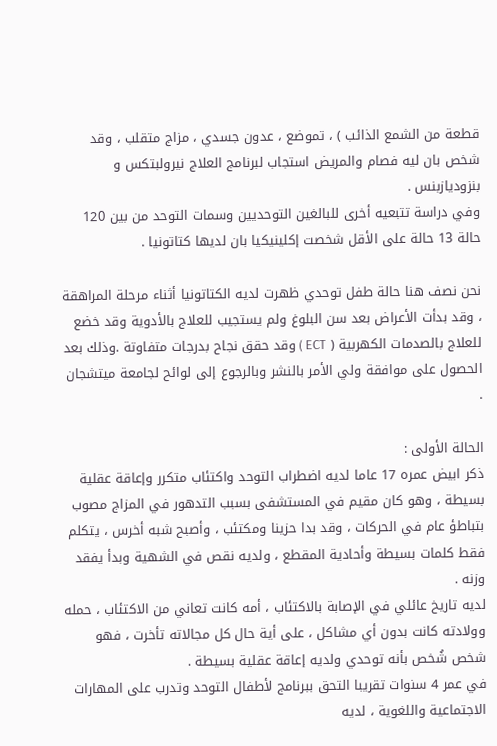قطعة من الشمع الذائب ) ، تموضع ، عدون جسدي ، مزاج متقلب ، وقد شخص بان ليه فصام والمريض استجاب لبرنامج العلاج نيرولبتكس و بنزوديازبنس .
وفي دراسة تتبعيه أخرى للبالغين التوحديين وسمات التوحد من بين 120 حالة 13 حالة على الأقل شخصت إكلينيكيا بان لديها كتاتونيا .

نحن نصف هنا حالة طفل توحدي ظهرت لديه الكتاتونيا أثناء مرحلة المراهقة ، وقد بدأت الأعراض بعد سن البلوغ ولم يستجيب للعلاج بالأدوية وقد خضع للعلاج بالصدمات الكهربية ( ECT ) وقد حقق نجاح بدرجات متفاوتة .وذلك بعد الحصول على موافقة ولي الأمر بالنشر وبالرجوع إلى لوائح لجامعة ميتشجان .

الحالة الأولى :
ذكر ابيض عمره 17 عاما لديه اضطراب التوحد واكتئاب متكرر وإعاقة عقلية بسيطة ، وهو كان مقيم في المستشفى بسبب التدهور في المزاج مصوب بتباطؤ عام في الحركات ، وقد بدا حزينا ومكتئب ، وأصبح شبه أخرس ، يتكلم فقط كلمات بسيطة وأحادية المقطع ، ولديه نقص في الشهية وبدأ يفقد وزنه .
لديه تاريخ عائلي في الإصابة بالاكتئاب ، أمه كانت تعاني من الاكتئاب ، حمله وولادته كانت بدون أي مشاكل ، على أية حال كل مجالاته تأخرت ، فهو شخص شُخص بأنه توحدي ولديه إعاقة عقلية بسيطة .
في عمر 4 سنوات تقريبا التحق ببرنامج لأطفال التوحد وتدرب على المهارات الاجتماعية واللغوية ، لديه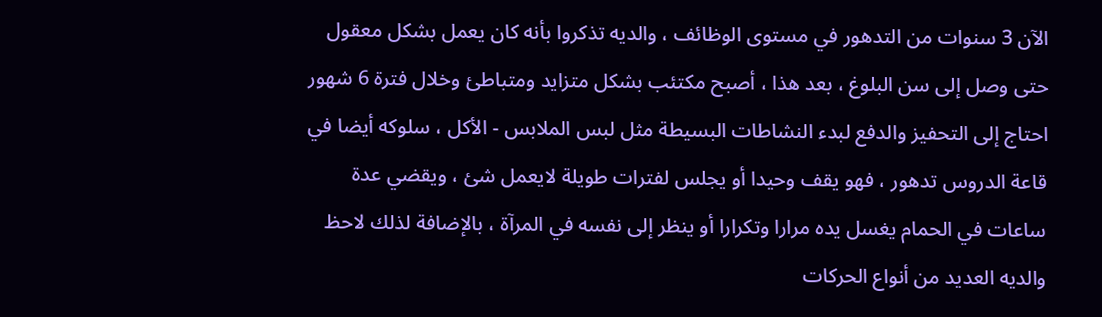الآن 3 سنوات من التدهور في مستوى الوظائف ، والديه تذكروا بأنه كان يعمل بشكل معقول حتى وصل إلى سن البلوغ ، بعد هذا ، أصبح مكتئب بشكل متزايد ومتباطئ وخلال فترة 6 شهور احتاج إلى التحفيز والدفع لبدء النشاطات البسيطة مثل لبس الملابس - الأكل ، سلوكه أيضا في قاعة الدروس تدهور ، فهو يقف وحيدا أو يجلس لفترات طويلة لايعمل شئ ، ويقضي عدة ساعات في الحمام يغسل يده مرارا وتكرارا أو ينظر إلى نفسه في المرآة ، بالإضافة لذلك لاحظ والديه العديد من أنواع الحركات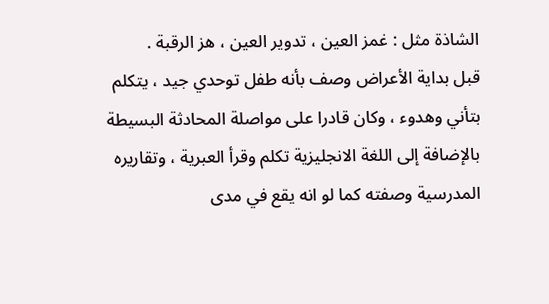الشاذة مثل : غمز العين ، تدوير العين ، هز الرقبة .
قبل بداية الأعراض وصف بأنه طفل توحدي جيد ، يتكلم بتأني وهدوء ، وكان قادرا على مواصلة المحادثة البسيطة بالإضافة إلى اللغة الانجليزية تكلم وقرأ العبرية ، وتقاريره المدرسية وصفته كما لو انه يقع في مدى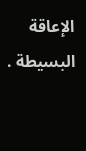الإعاقة البسيطة .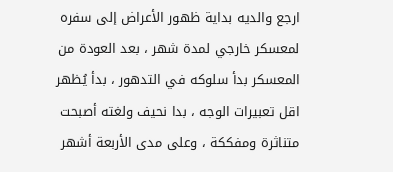ارجع والديه بداية ظهور الأعراض إلى سفره لمعسكر خارجي لمدة شهر ، بعد العودة من المعسكر بدأ سلوكه في التدهور ، بدأ يُظهر اقل تعبيرات الوجه ، بدا نحيف ولغته أصبحت متناثرة ومفككة ، وعلى مدى الأربعة أشهر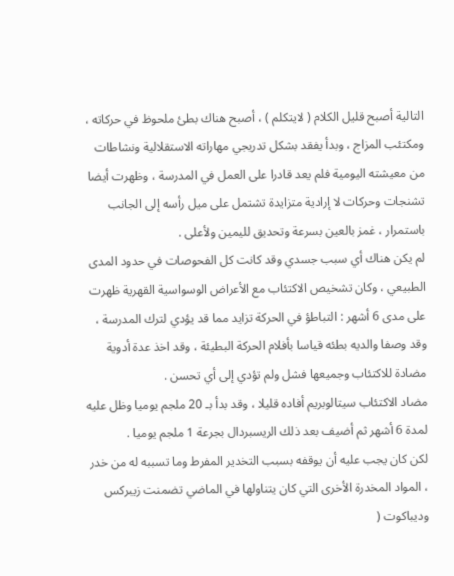التالية أصبح قليل الكلام ( لايتكلم ) ، أصبح هناك بطئ ملحوظ في حركاته ، ومكتئب المزاج ، وبدأ يفقد بشكل تدريجي مهاراته الاستقلالية ونشاطات من معيشته اليومية فلم يعد قادرا على العمل في المدرسة ، وظهرت أيضا تشنجات وحركات لا إرادية متزايدة تشتمل على ميل رأسه إلى الجانب باستمرار ، غمز بالعين بسرعة وتحديق لليمين ولأعلى .
لم يكن هناك أي سبب جسدي وقد كانت كل الفحوصات في حدود المدى الطبيعي ، وكان تشخيص الاكتئاب مع الأعراض الوسواسية القهرية ظهرت على مدى 6 أشهر : التباطؤ في الحركة تزايد مما قد يؤدي لترك المدرسة ، وقد وصفا والديه بطئه قياسا بأفلام الحركة البطيئة ، وقد اخذ عدة أدوية مضادة للاكتئاب وجميعها فشل ولم تؤدي إلى أي تحسن .
مضاد الاكتئاب سيتالوبريم أفاده قليلا ، وقد بدأ بـ 20 ملجم يوميا وظل عليه لمدة 6 أشهر ثم أضيف بعد ذلك الريسبردال بجرعة 1 ملجم يوميا .
لكن كان يجب عليه أن يوقفه بسبب التخدير المفرط وما تسببه له من خدر ، المواد المخدرة الأخرى التي كان يتناولها في الماضي تضمنت زيبركس وديباكوت (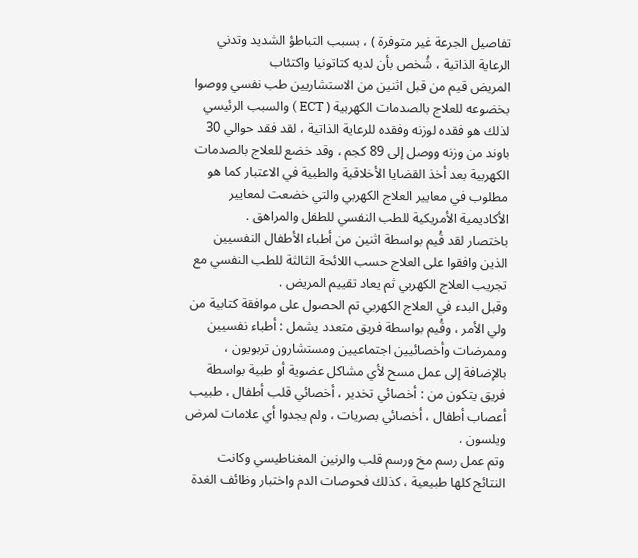تفاصيل الجرعة غير متوفرة ) ، بسبب التباطؤ الشديد وتدني الرعاية الذاتية ، شُخص بأن لديه كتاتونيا واكتئاب
المريض قيم من قبل اثنين من الاستشاريين طب نفسي ووصوا بخضوعه للعلاج بالصدمات الكهربية ( ECT ) والسبب الرئيسي لذلك هو فقده لوزنه وفقده للرعاية الذاتية ، لقد فقد حوالي 30 باوند من وزنه ووصل إلى 89 كجم ، وقد خضع للعلاج بالصدمات الكهربية بعد أخذ القضايا الأخلاقية والطبية في الاعتبار كما هو مطلوب في معايير العلاج الكهربي والتي خضعت لمعايير الأكاديمية الأمريكية للطب النفسي للطفل والمراهق .
باختصار لقد قُيم بواسطة اثنين من أطباء الأطفال النفسيين الذين وافقوا على العلاج حسب اللائحة الثالثة للطب النفسي مع تجريب العلاج الكهربي ثم يعاد تقييم المريض .
وقبل البدء في العلاج الكهربي تم الحصول على موافقة كتابية من ولي الأمر ، وقُيم بواسطة فريق متعدد يشمل : أطباء نفسيين وممرضات وأخصائيين اجتماعيين ومستشارون تربويون ، بالإضافة إلى عمل مسح لأي مشاكل عضوية أو طبية بواسطة فريق يتكون من : أخصائي تخدير ، أخصائي قلب أطفال ، طبيب أعصاب أطفال ، أخصائي بصريات ، ولم يجدوا أي علامات لمرض ويلسون .
وتم عمل رسم مخ ورسم قلب والرنين المغناطيسي وكانت النتائج كلها طبيعية ، كذلك فحوصات الدم واختبار وظائف الغدة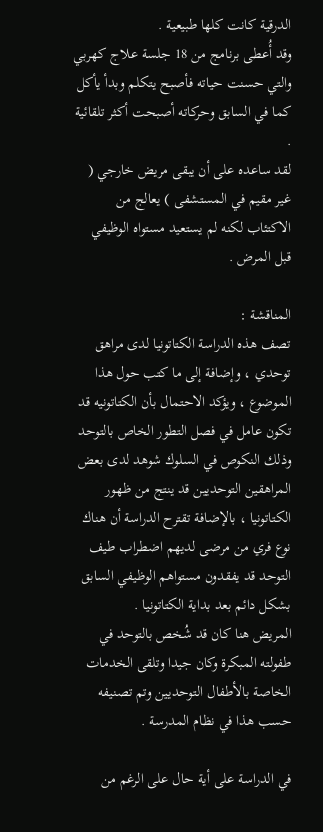الدرقية كانت كلها طبيعية .
وقد أُعطى برنامج من 18 جلسة علاج كهربي والتي حسنت حياته فأصبح يتكلم وبدأ يأكل كما في السابق وحركاته أصبحت أكثر تلقائية .
لقد ساعده على أن يبقى مريض خارجي ( غير مقيم في المستشفى ) يعالج من الاكتئاب لكنه لم يستعيد مستواه الوظيفي قبل المرض .

المناقشة :
تصف هذه الدراسة الكتاتونيا لدى مراهق توحدي ، وإضافة إلى ما كتب حول هذا الموضوع ، ويؤكد الاحتمال بأن الكتاتونيه قد تكون عامل في فصل التطور الخاص بالتوحد وذلك النكوص في السلوك شوهد لدى بعض المراهقين التوحديين قد ينتج من ظهور الكتاتونيا ، بالإضافة تقترح الدراسة أن هناك نوع فري من مرضى لديهم اضطراب طيف التوحد قد يفقدون مستواهم الوظيفي السابق بشكل دائم بعد بداية الكتاتونيا .
المريض هنا كان قد شُخص بالتوحد في طفولته المبكرة وكان جيدا وتلقى الخدمات الخاصة بالأطفال التوحديين وتم تصنيفه حسب هذا في نظام المدرسة .

في الدراسة على أية حال على الرغم من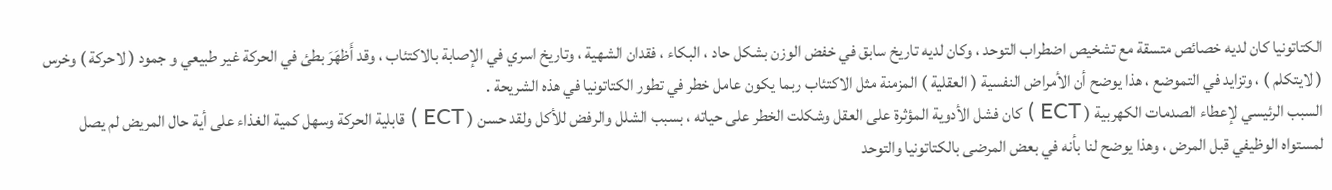الكتاتونيا كان لديه خصائص متسقة مع تشخيص اضطراب التوحد ، وكان لديه تاريخ سابق في خفض الوزن بشكل حاد ، البكاء ، فقدان الشهية ، وتاريخ اسري في الإصابة بالاكتئاب ، وقد أَظهَرَ بطئ في الحركة غير طبيعي و جمود ( لاحركة ) وخرس ( لايتكلم ) ، وتزايد في التموضع ، هذا يوضح أن الأمراض النفسية ( العقلية ) المزمنة مثل الاكتئاب ربما يكون عامل خطر في تطور الكتاتونيا في هذه الشريحة .
السبب الرئيسي لإعطاء الصدمات الكهربية ( ECT ) كان فشل الأدوية المؤثرة على العقل وشكلت الخطر على حياته ، بسبب الشلل والرفض للأكل ولقد حسن ( ECT ) قابلية الحركة وسهل كمية الغذاء على أية حال المريض لم يصل لمستواه الوظيفي قبل المرض ، وهذا يوضح لنا بأنه في بعض المرضى بالكتاتونيا والتوحد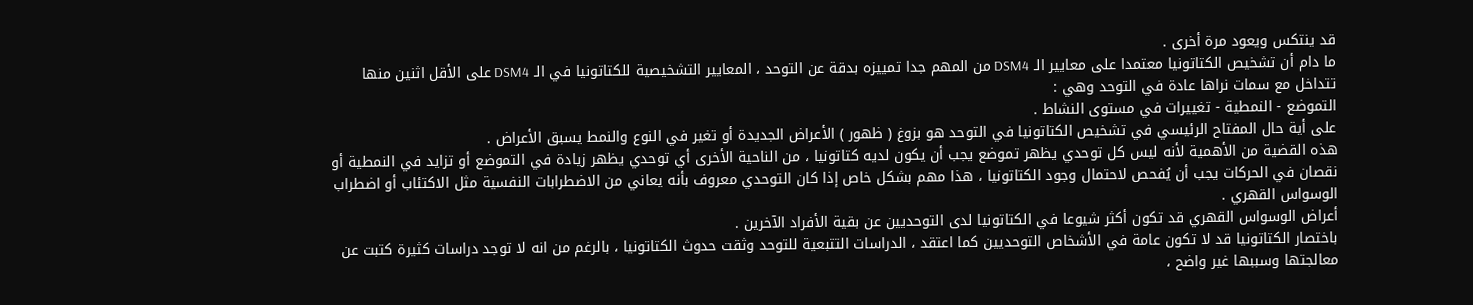قد ينتكس ويعود مرة أخرى .
ما دام أن تشخيص الكتاتونيا معتمدا على معايير الـ DSM4 من المهم جدا تمييزه بدقة عن التوحد ، المعايير التشخيصية للكتاتونيا في الـ DSM4 على الأقل اثنين منها تتداخل مع سمات نراها عادة في التوحد وهي :
التموضع - النمطية - تغييرات في مستوى النشاط .
على أية حال المفتاح الرئيسي في تشخيص الكتاتونيا في التوحد هو بزوغ ( ظهور ) الأعراض الجديدة أو تغير في النوع والنمط يسبق الأعراض .
هذه القضية من الأهمية لأنه ليس كل توحدي يظهر تموضع يجب أن يكون لديه كتاتونيا ، من الناحية الأخرى أي توحدي يظهر زيادة في التموضع أو تزايد في النمطية أو نقصان في الحركات يجب أن يُفحص لاحتمال وجود الكتاتونيا ، هذا مهم بشكل خاص إذا كان التوحدي معروف بأنه يعاني من الاضطرابات النفسية مثل الاكتئاب أو اضطراب الوسواس القهري .
أعراض الوسواس القهري قد تكون أكثر شيوعا في الكتاتونيا لدى التوحديين عن بقية الأفراد الآخرين .
باختصار الكتاتونيا قد لا تكون عامة في الأشخاص التوحديين كما اعتقد ، الدراسات التتبعية للتوحد وثقت حدوث الكتاتونيا ، بالرغم من انه لا توجد دراسات كثيرة كتبت عن معالجتها وسببها غير واضح ،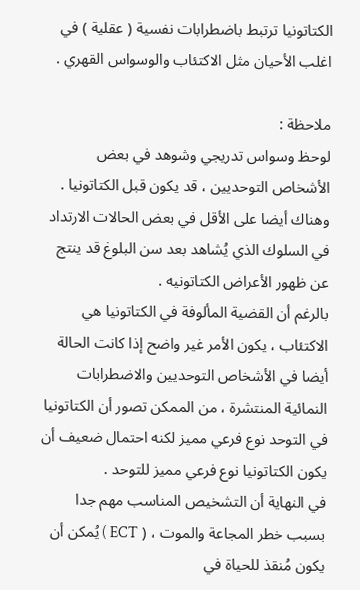الكتاتونيا ترتبط باضطرابات نفسية ( عقلية ) في اغلب الأحيان مثل الاكتئاب والوسواس القهري .

ملاحظة :
لوحظ وسواس تدريجي وشوهد في بعض الأشخاص التوحديين ، قد يكون قبل الكتاتونيا .
وهناك أيضا على الأقل في بعض الحالات الارتداد في السلوك الذي يُشاهد بعد سن البلوغ قد ينتج عن ظهور الأعراض الكتاتونيه .
بالرغم أن القضية المألوفة في الكتاتونيا هي الاكتئاب ، يكون الأمر غير واضح إذا كانت الحالة أيضا في الأشخاص التوحديين والاضطرابات النمائية المنتشرة ، من الممكن تصور أن الكتاتونيا في التوحد نوع فرعي مميز لكنه احتمال ضعيف أن يكون الكتاتونيا نوع فرعي مميز للتوحد .
في النهاية أن التشخيص المناسب مهم جدا بسبب خطر المجاعة والموت ، ( ECT ) يُمكن أن يكون مُنقذ للحياة في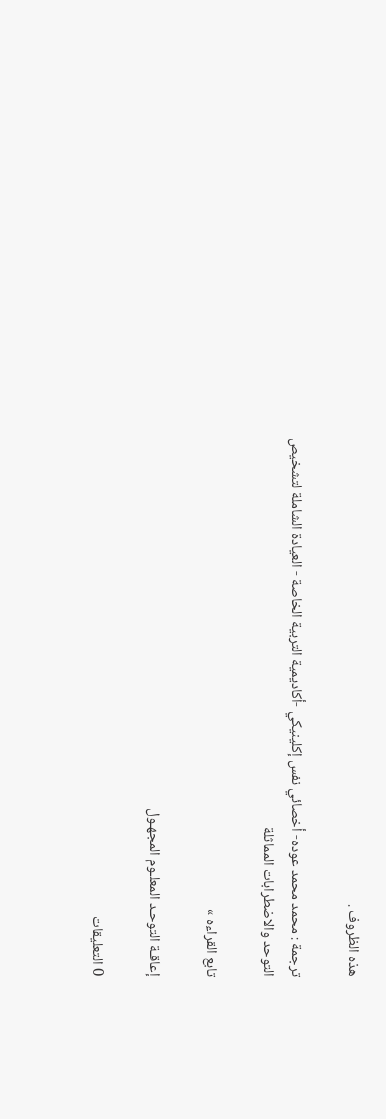هذه الظروف .

ترجمة : محمد محمد عوده- أخصائي نفس إكلينيكي -أكاديمية التربية الخاصة - العيادة الشاملة لتشخيص التوحد والاضطرابات المماثلة

تابع القراءه »

إعاقـة التوحـد المعلـوم المجهـول

0 التعليقات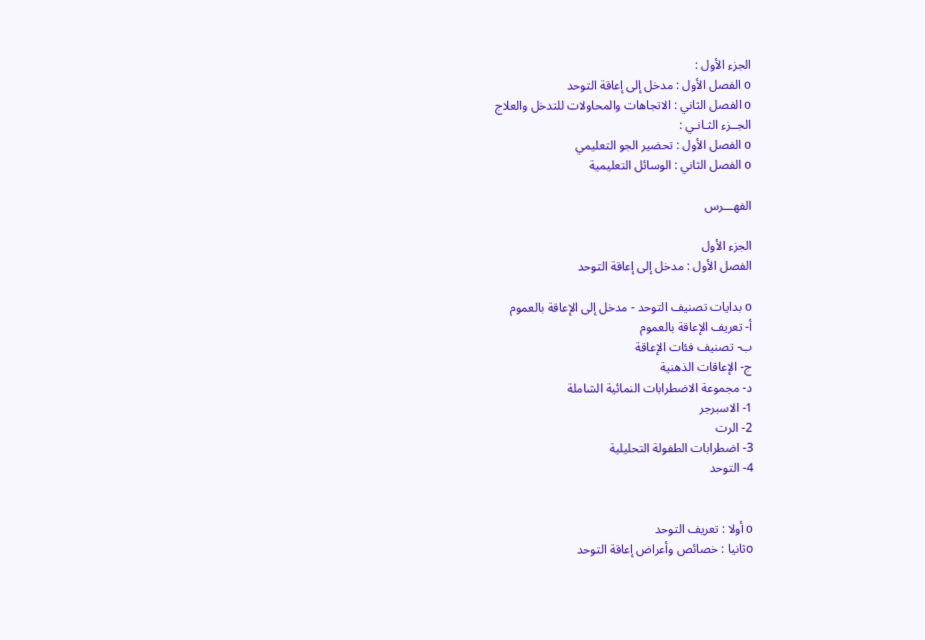الجزء الأول :
o الفصل الأول : مدخل إلى إعاقة التوحد
o الفصل الثاني : الاتجاهات والمحاولات للتدخل والعلاج
الجــزء الثـانـي :
o الفصل الأول : تحضير الجو التعليمي
o الفصل الثاني : الوسائل التعليمية

الفهـــرس

الجزء الأول
الفصل الأول : مدخل إلى إعاقة التوحد

o بدايات تصنيف التوحد - مدخل إلى الإعاقة بالعموم
أ- تعريف الإعاقة بالعموم
ب- تصنيف فئات الإعاقة
ج- الإعاقات الذهنية
د- مجموعة الاضطرابات النمائية الشاملة
1- الاسبرجر
2- الرت
3- اضطرابات الطفولة التحليلية
4- التوحد


o أولا : تعريف التوحد
oثانيا : خصائص وأعراض إعاقة التوحد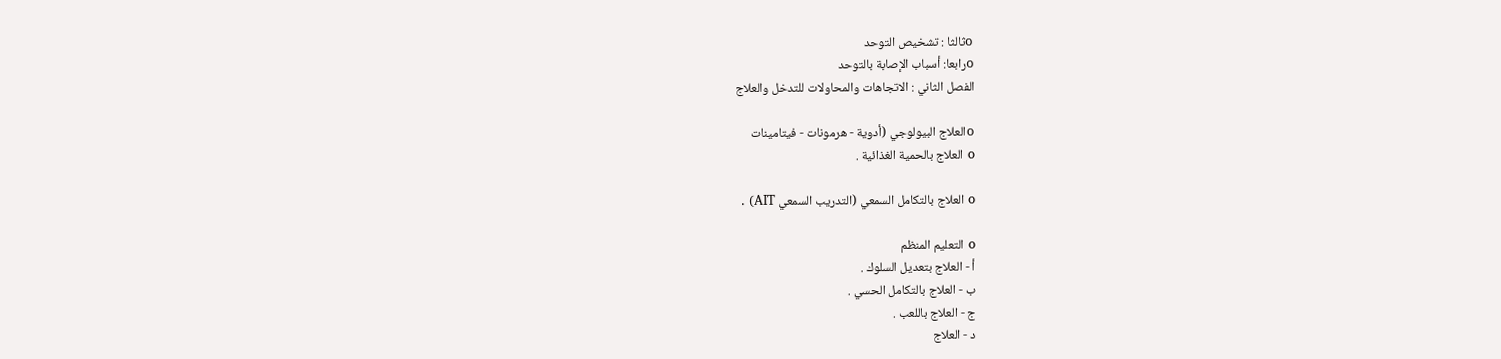oثالثا : تشخيص التوحد
oرابعا: أسباب الإصابة بالتوحد
الفصل الثاني : الاتجاهات والمحاولات للتدخل والعلاج

oالعلاج البيولوجي (أدوية - هرمونات - فيتامينات
o العلاج بالحمية الغذائية .

o العلاج بالتكامل السمعي (التدريب السمعي AIT) .

o التعليم المنظم
أ - العلاج بتعديل السلوك .
ب - العلاج بالتكامل الحسي .
ج - العلاج باللعب .
د - العلاج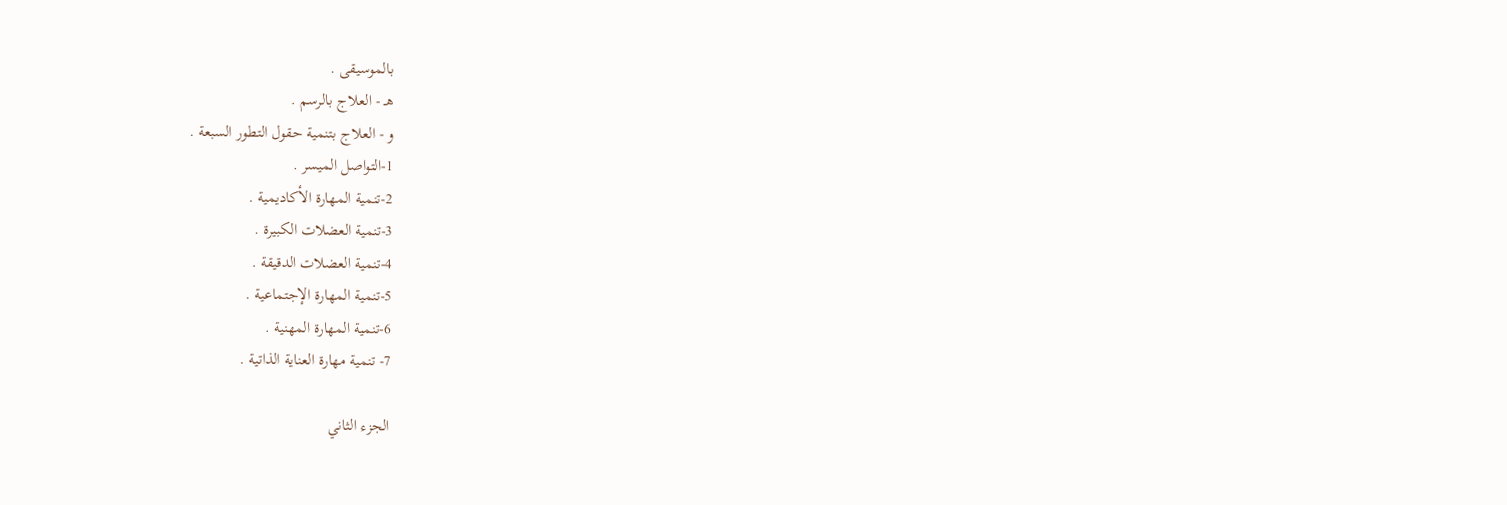بالموسيقى .
هـ - العلاج بالرسم .
و - العلاج بتنمية حقول التطور السبعة .
1-التواصل الميسر .
2-تنمية المهارة الأكاديمية .
3-تنمية العضلات الكبيرة .
4-تنمية العضلات الدقيقة .
5-تنمية المهارة الإجتماعية .
6-تنمية المهارة المهنية .
7- تنمية مهارة العناية الذاتية .

الجزء الثاني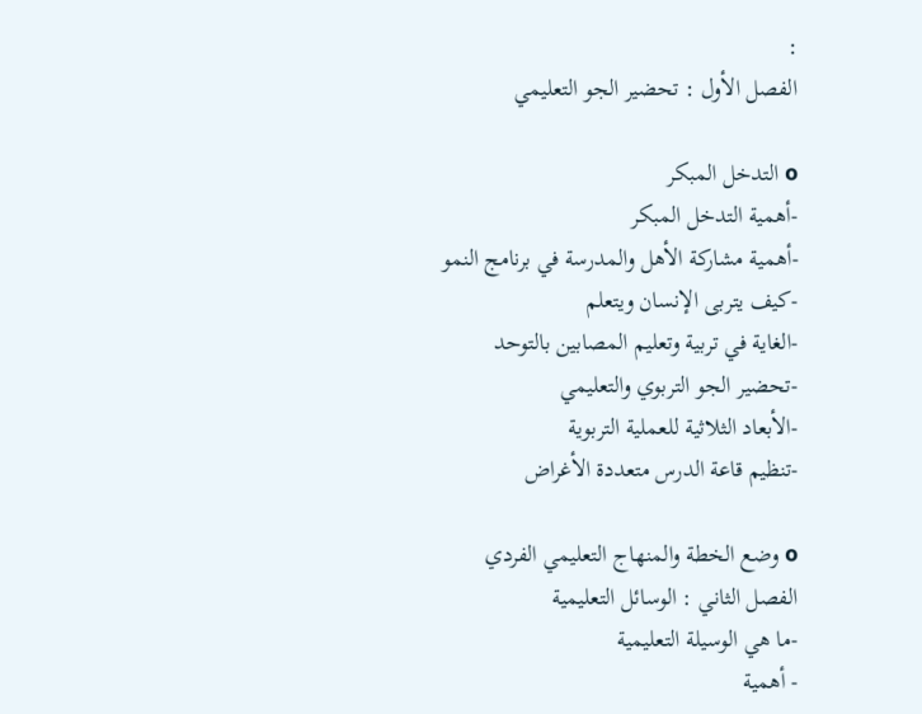:
الفصل الأول : تحضير الجو التعليمي

o التدخل المبكر
-أهمية التدخل المبكر
-أهمية مشاركة الأهل والمدرسة في برنامج النمو
-كيف يتربى الإنسان ويتعلم
-الغاية في تربية وتعليم المصابين بالتوحد
-تحضير الجو التربوي والتعليمي
-الأبعاد الثلاثية للعملية التربوية
-تنظيم قاعة الدرس متعددة الأغراض

o وضع الخطة والمنهاج التعليمي الفردي
الفصل الثاني : الوسائل التعليمية
-ما هي الوسيلة التعليمية
- أهمية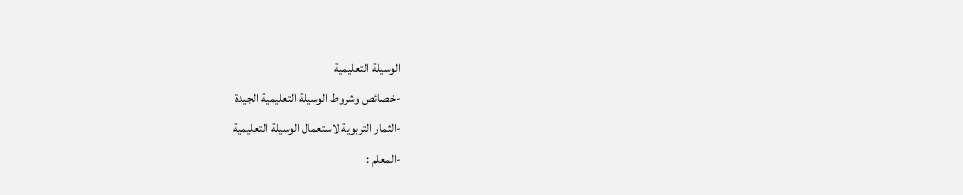الوسيلة التعليمية
-خصائص وشروط الوسيلة التعليمية الجيدة
-الثمار التربوية لاستعمال الوسيلة التعليمية
-المعلم :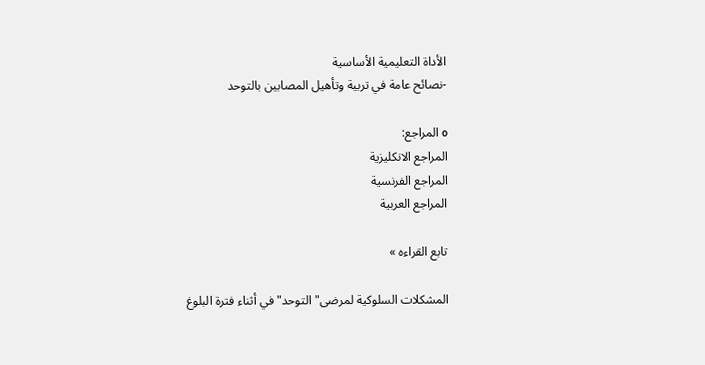الأداة التعليمية الأساسية
-نصائح عامة في تربية وتأهيل المصابين بالتوحد

o المراجع:
المراجع الانكليزية
المراجع الفرنسية
المراجع العربية

تابع القراءه »

المشكلات السلوكية لمرضى"التوحد" في أثناء فترة البلوغ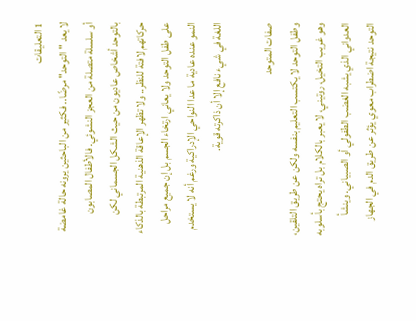1 التعليقات
لا يعد "التوحد" مرضًا.. فكثير من الباحثين يرونه حالة غامضة أو سلسلة متصلة من العجز النشوئي. فالأطفال المصابون بالتوحد أشخاص عاديون من حيث الشكل الجسماني لكن حركاتهم لافتة للنظر.. ولا تظهر الإعاقة الذهنية المرتبطة بالذكاء على طفل التوحد ولا يعاني ارتخاء الجسم بل إن جميع مراحل النمو عنده عادية ما عدا النواحي الإدراكية ورغم أنه لا يستخدم اللغة في شيء نافع إلا أن ذاكرته قوية.

صفات المتوحد
وطفل التوحد لا يكتسب التعليم بنفسه ولكن عن طريق التلقين، وهو غريب التخيل، روتيني، لا يعبر بالكلام بل تراه يحتج بأسلوبه العدواني الذي يشبه الغضب الطفولي أو الصبياني. وينشأ التوحد نتيجة اضطراب معوي يؤثر عن طريق الدم في الجهاز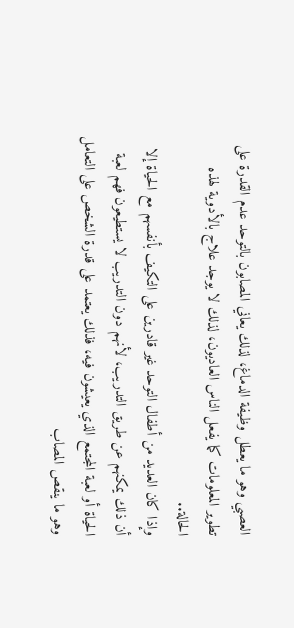العصبي وهو ما يعطل وظيفة الدماغ، لذلك يعاني المصابون بالتوحد عدم القدرة على تطوير المعلومات كما يفعل الناس العاديون، لذلك لا يوجد علاج بالأدوية لهذه الحالة..
وإذا كان العديد من أطفال التوحد غير قادرين على التكيف بأنفسهم مع الحياة إلا أن ذلك يمكنهم عن طريق التدريب، لأنهم دون التدريب لا يستطيعون فهم لعبة الحياة أو لعبة المجتمع الذي يعيشون فيه، فذلك يعتمد على قدرة الشخص على التعامل وهو ما ينقص المصاب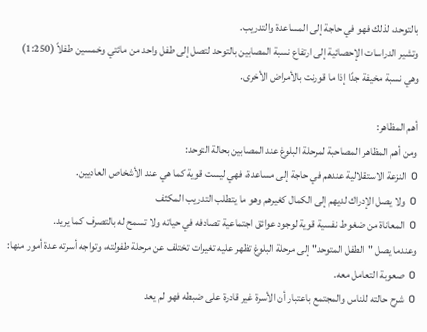بالتوحد، لذلك فهو في حاجة إلى المساعدة والتدريب.
وتشير الدراسات الإحصائية إلى ارتفاع نسبة المصابين بالتوحد لتصل إلى طفل واحد من مائتي وخمسين طفلاً (1:250) وهي نسبة مخيفة جدًا إذا ما قورنت بالأمراض الأخرى.

أهم المظاهر:
ومن أهم المظاهر المصاحبة لمرحلة البلوغ عند المصابين بحالة التوحد:
o النزعة الاستقلالية عندهم في حاجة إلى مساعدة، فهي ليست قوية كما هي عند الأشخاص العاديين.
o ولا يصل الإدراك لديهم إلى الكمال كغيرهم وهو ما يتطلب التدريب المكثف
o المعاناة من ضغوط نفسية قوية لوجود عوائق اجتماعية تصادفه في حياته ولا تسمح له بالتصرف كما يريد.
وعندما يصل "الطفل المتوحد" إلى مرحلة البلوغ تظهر عليه تغيرات تختلف عن مرحلة طفولته، وتواجه أسرته عدة أمور منها:
o صعوبة التعامل معه.
o شرح حالته للناس والمجتمع باعتبار أن الأسرة غير قادرة على ضبطه فهو لم يعد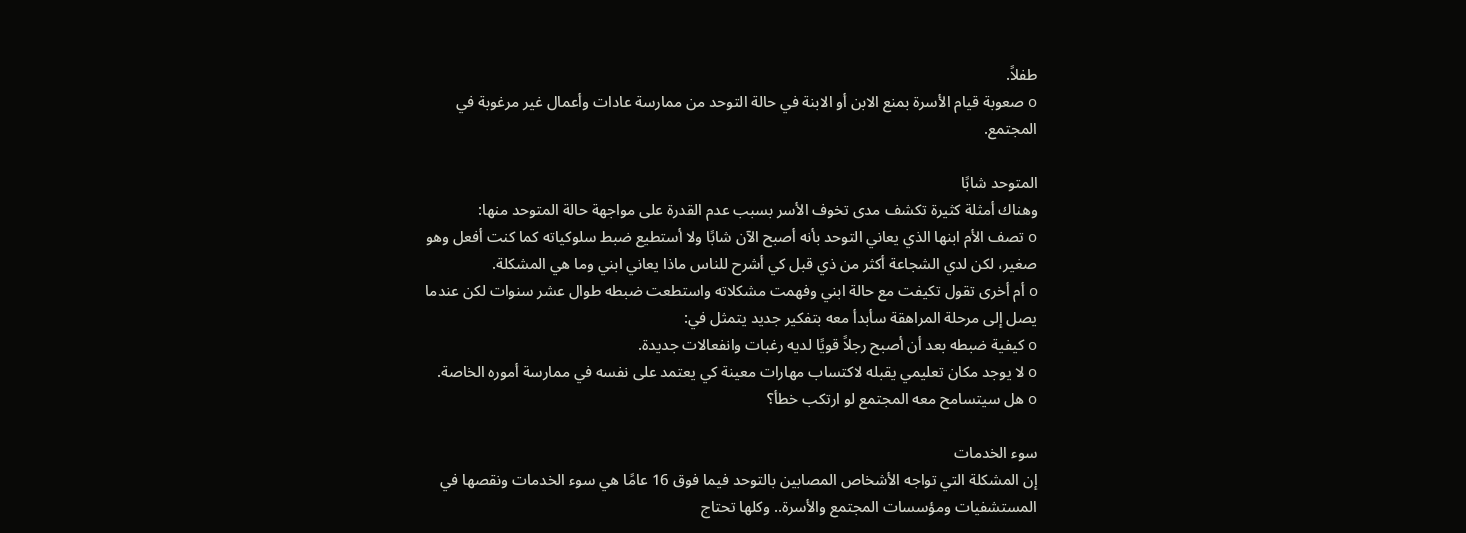طفلاً.
o صعوبة قيام الأسرة بمنع الابن أو الابنة في حالة التوحد من ممارسة عادات وأعمال غير مرغوبة في المجتمع.

المتوحد شابًا
وهناك أمثلة كثيرة تكشف مدى تخوف الأسر بسبب عدم القدرة على مواجهة حالة المتوحد منها:
o تصف الأم ابنها الذي يعاني التوحد بأنه أصبح الآن شابًا ولا أستطيع ضبط سلوكياته كما كنت أفعل وهو صغير، لكن لدي الشجاعة أكثر من ذي قبل كي أشرح للناس ماذا يعاني ابني وما هي المشكلة.
o أم أخرى تقول تكيفت مع حالة ابني وفهمت مشكلاته واستطعت ضبطه طوال عشر سنوات لكن عندما يصل إلى مرحلة المراهقة سأبدأ معه بتفكير جديد يتمثل في:
o كيفية ضبطه بعد أن أصبح رجلاً قويًا لديه رغبات وانفعالات جديدة.
o لا يوجد مكان تعليمي يقبله لاكتساب مهارات معينة كي يعتمد على نفسه في ممارسة أموره الخاصة.
o هل سيتسامح معه المجتمع لو ارتكب خطأ؟

سوء الخدمات
إن المشكلة التي تواجه الأشخاص المصابين بالتوحد فيما فوق 16 عامًا هي سوء الخدمات ونقصها في المستشفيات ومؤسسات المجتمع والأسرة.. وكلها تحتاج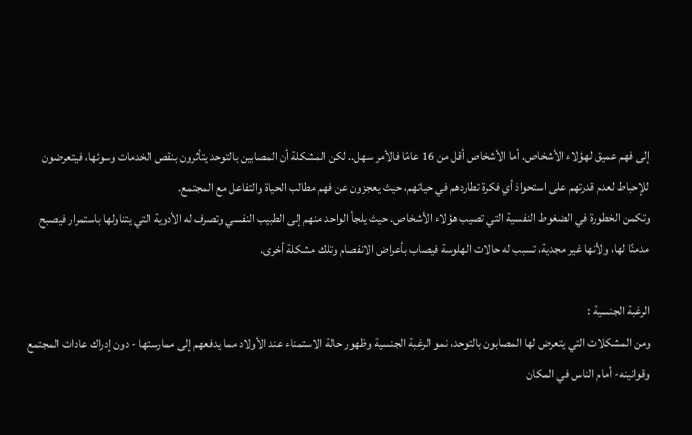إلى فهم عميق لهؤلاء الأشخاص. أما الأشخاص أقل من 16 عامًا فالأمر سهل.. لكن المشكلة أن المصابين بالتوحد يتأثرون بنقص الخدمات وسوئها، فيتعرضون للإحباط لعدم قدرتهم على استحواذ أي فكرة تطاردهم في حياتهم، حيث يعجزون عن فهم مطالب الحياة والتفاعل مع المجتمع.
وتكمن الخطورة في الضغوط النفسية التي تصيب هؤلاء الأشخاص. حيث يلجأ الواحد منهم إلى الطبيب النفسي وتصرف له الأدوية التي يتناولها باستمرار فيصبح مدمنًا لها، ولأنها غير مجدية، تسبب له حالات الهلوسة فيصاب بأعراض الانفصام وتلك مشكلة أخرى.

الرغبة الجنسية :
ومن المشكلات التي يتعرض لها المصابون بالتوحد، نمو الرغبة الجنسية وظهور حالة الاستمناء عند الأولاد مما يدفعهم إلى ممارستها - دون إدراك عادات المجتمع وقوانينه- أمام الناس في المكان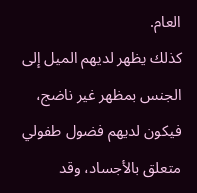العام.
كذلك يظهر لديهم الميل إلى الجنس بمظهر غير ناضج، فيكون لديهم فضول طفولي متعلق بالأجساد، وقد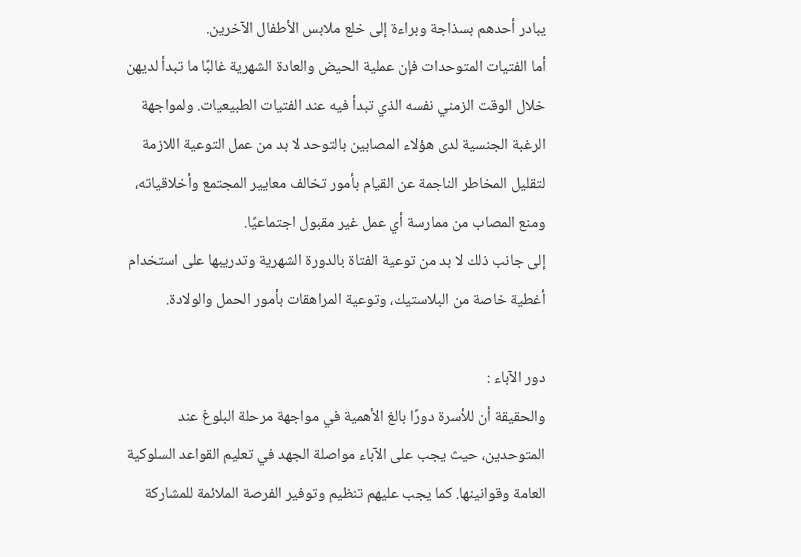يبادر أحدهم بسذاجة وبراءة إلى خلع ملابس الأطفال الآخرين.
أما الفتيات المتوحدات فإن عملية الحيض والعادة الشهرية غالبًا ما تبدأ لديهن خلال الوقت الزمني نفسه الذي تبدأ فيه عند الفتيات الطبيعيات. ولمواجهة الرغبة الجنسية لدى هؤلاء المصابين بالتوحد لا بد من عمل التوعية اللازمة لتقليل المخاطر الناجمة عن القيام بأمور تخالف معايير المجتمع وأخلاقياته، ومنع المصاب من ممارسة أي عمل غير مقبول اجتماعيًا.
إلى جانب ذلك لا بد من توعية الفتاة بالدورة الشهرية وتدريبها على استخدام أغطية خاصة من البلاستيك، وتوعية المراهقات بأمور الحمل والولادة.

دور الآباء :
والحقيقة أن للأسرة دورًا بالغ الأهمية في مواجهة مرحلة البلوغ عند المتوحدين، حيث يجب على الآباء مواصلة الجهد في تعليم القواعد السلوكية العامة وقوانينها. كما يجب عليهم تنظيم وتوفير الفرصة الملائمة للمشاركة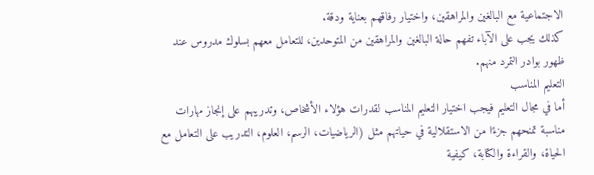الاجتماعية مع البالغين والمراهقين، واختيار رفاقهم بعناية ودقة.
كذلك يجب على الآباء تفهم حالة البالغين والمراهقين من المتوحدين، للتعامل معهم بسلوك مدروس عند ظهور بوادر التمرد منهم.
التعليم المناسب
أما في مجال التعليم فيجب اختيار التعليم المناسب لقدرات هؤلاء الأشخاص، وتدريبهم على إنجاز مهارات مناسبة تمنحهم جزءًا من الاستقلالية في حياتهم مثل (الرياضيات، الرسم، العلوم، التدريب على التعامل مع الحياة، والقراءة والكتابة، كيفية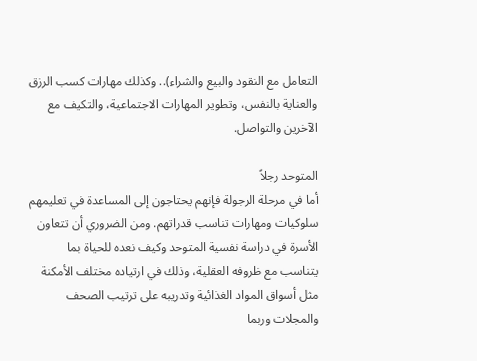التعامل مع النقود والبيع والشراء).. وكذلك مهارات كسب الرزق والعناية بالنفس، وتطوير المهارات الاجتماعية، والتكيف مع الآخرين والتواصل.

المتوحد رجلاً
أما في مرحلة الرجولة فإنهم يحتاجون إلى المساعدة في تعليمهم سلوكيات ومهارات تناسب قدراتهم. ومن الضروري أن تتعاون الأسرة في دراسة نفسية المتوحد وكيف نعده للحياة بما يتناسب مع ظروفه العقلية، وذلك في ارتياده مختلف الأمكنة مثل أسواق المواد الغذائية وتدريبه على ترتيب الصحف والمجلات وربما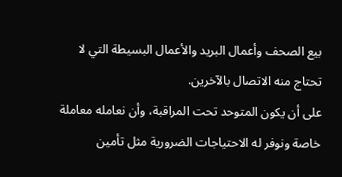بيع الصحف وأعمال البريد والأعمال البسيطة التي لا تحتاج منه الاتصال بالآخرين.
على أن يكون المتوحد تحت المراقبة، وأن نعامله معاملة خاصة ونوفر له الاحتياجات الضرورية مثل تأمين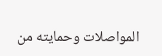المواصلات وحمايته من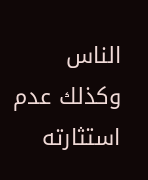الناس وكذلك عدم استثارته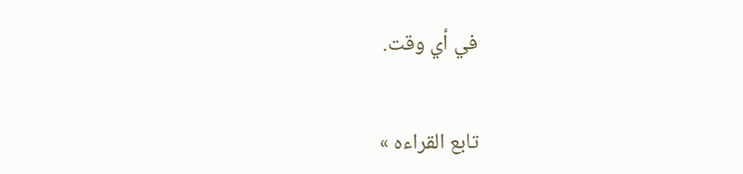في أي وقت.


تابع القراءه »